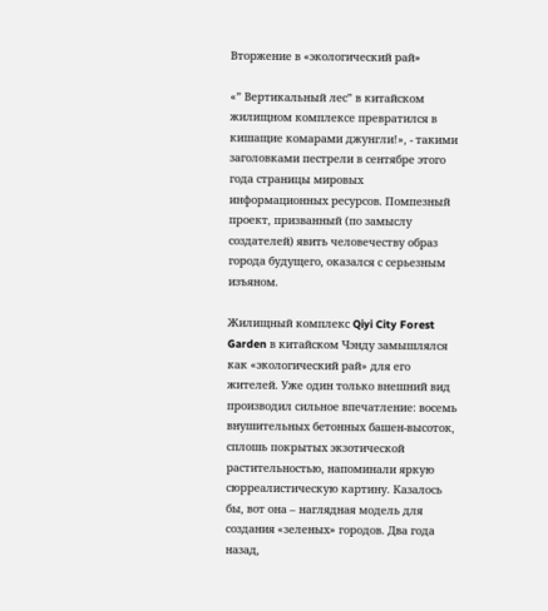Вторжение в «экологический рай»

«” Вертикальный лес” в китайском жилищном комплексе превратился в кишащие комарами джунгли!», - такими заголовками пестрели в сентябре этого года страницы мировых информационных ресурсов. Помпезный проект, призванный (по замыслу создателей) явить человечеству образ города будущего, оказался с серьезным изъяном.

Жилищный комплекс Qiyi City Forest Garden в китайском Чэнду замышлялся как «экологический рай» для его жителей. Уже один только внешний вид производил сильное впечатление: восемь внушительных бетонных башен-высоток, сплошь покрытых экзотической растительностью, напоминали яркую сюрреалистическую картину. Казалось бы, вот она – наглядная модель для создания «зеленых» городов. Два года назад,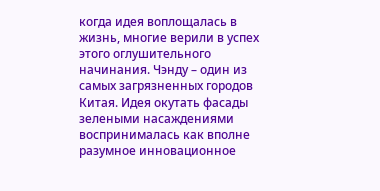когда идея воплощалась в жизнь, многие верили в успех этого оглушительного начинания. Чэнду – один из самых загрязненных городов Китая. Идея окутать фасады зелеными насаждениями воспринималась как вполне разумное инновационное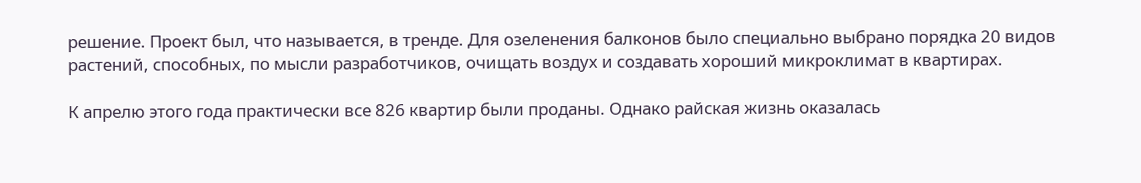решение. Проект был, что называется, в тренде. Для озеленения балконов было специально выбрано порядка 20 видов растений, способных, по мысли разработчиков, очищать воздух и создавать хороший микроклимат в квартирах.

К апрелю этого года практически все 826 квартир были проданы. Однако райская жизнь оказалась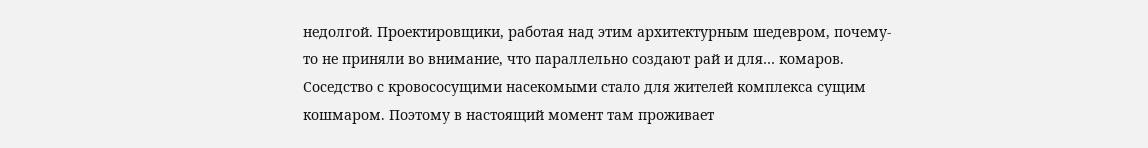недолгой. Проектировщики, работая над этим архитектурным шедевром, почему-то не приняли во внимание, что параллельно создают рай и для… комаров. Соседство с кровососущими насекомыми стало для жителей комплекса сущим кошмаром. Поэтому в настоящий момент там проживает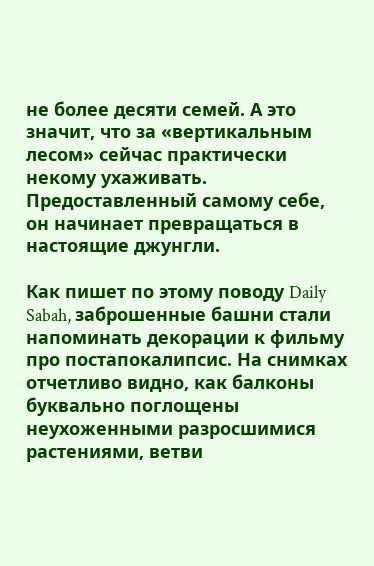не более десяти семей. А это значит, что за «вертикальным лесом» сейчас практически некому ухаживать. Предоставленный самому себе, он начинает превращаться в настоящие джунгли.

Как пишет по этому поводу Daily Sabah, заброшенные башни стали напоминать декорации к фильму про постапокалипсис. На снимках отчетливо видно, как балконы буквально поглощены неухоженными разросшимися растениями, ветви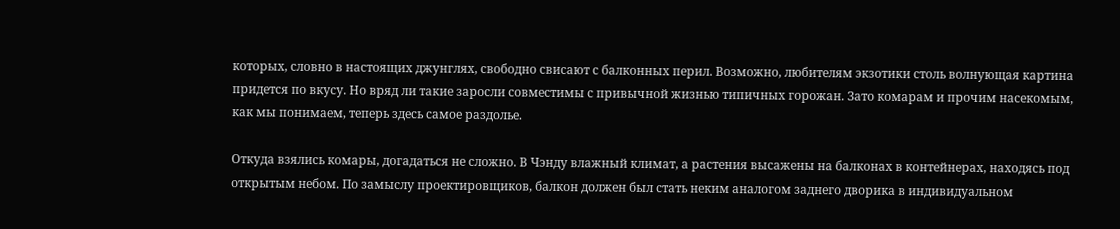которых, словно в настоящих джунглях, свободно свисают с балконных перил. Возможно, любителям экзотики столь волнующая картина придется по вкусу. Но вряд ли такие заросли совместимы с привычной жизнью типичных горожан. Зато комарам и прочим насекомым, как мы понимаем, теперь здесь самое раздолье.

Откуда взялись комары, догадаться не сложно. В Чэнду влажный климат, а растения высажены на балконах в контейнерах, находясь под открытым небом. По замыслу проектировщиков, балкон должен был стать неким аналогом заднего дворика в индивидуальном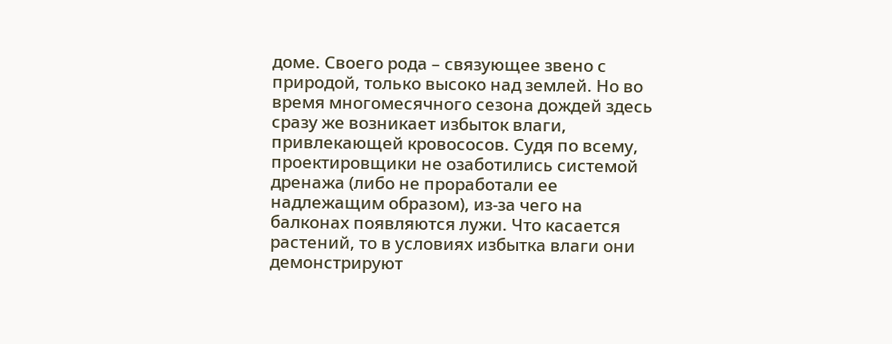доме. Своего рода – связующее звено с природой, только высоко над землей. Но во время многомесячного сезона дождей здесь сразу же возникает избыток влаги, привлекающей кровососов. Судя по всему, проектировщики не озаботились системой дренажа (либо не проработали ее надлежащим образом), из-за чего на балконах появляются лужи. Что касается растений, то в условиях избытка влаги они демонстрируют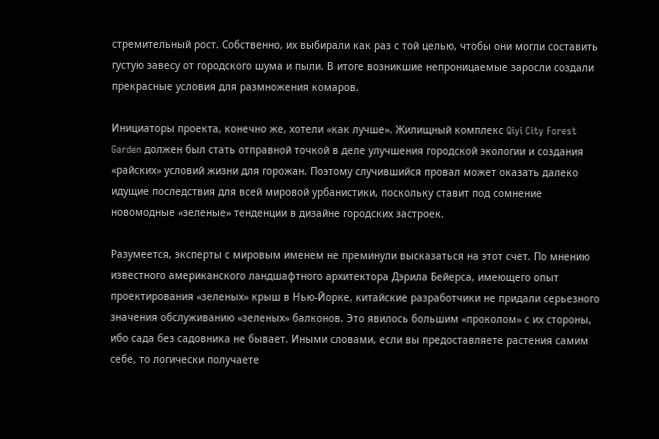стремительный рост. Собственно, их выбирали как раз с той целью, чтобы они могли составить густую завесу от городского шума и пыли. В итоге возникшие непроницаемые заросли создали прекрасные условия для размножения комаров.

Инициаторы проекта, конечно же, хотели «как лучше». Жилищный комплекс Qiyi City Forest Garden должен был стать отправной точкой в деле улучшения городской экологии и создания «райских» условий жизни для горожан. Поэтому случившийся провал может оказать далеко идущие последствия для всей мировой урбанистики, поскольку ставит под сомнение новомодные «зеленые» тенденции в дизайне городских застроек.

Разумеется, эксперты с мировым именем не преминули высказаться на этот счет. По мнению известного американского ландшафтного архитектора Дэрила Бейерса, имеющего опыт проектирования «зеленых» крыш в Нью-Йорке, китайские разработчики не придали серьезного значения обслуживанию «зеленых» балконов. Это явилось большим «проколом» с их стороны, ибо сада без садовника не бывает. Иными словами, если вы предоставляете растения самим себе, то логически получаете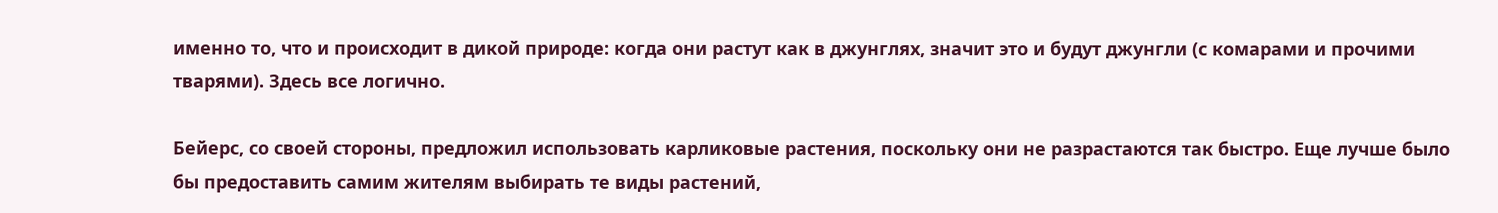именно то, что и происходит в дикой природе: когда они растут как в джунглях, значит это и будут джунгли (с комарами и прочими тварями). Здесь все логично.

Бейерс, со своей стороны, предложил использовать карликовые растения, поскольку они не разрастаются так быстро. Еще лучше было бы предоставить самим жителям выбирать те виды растений,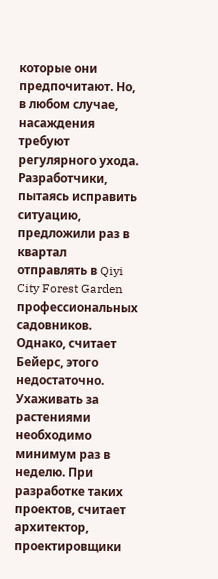которые они предпочитают. Но, в любом случае, насаждения требуют регулярного ухода. Разработчики, пытаясь исправить ситуацию, предложили раз в квартал отправлять в Qiyi City Forest Garden профессиональных садовников. Однако, считает Бейерс, этого недостаточно. Ухаживать за растениями необходимо минимум раз в неделю. При разработке таких проектов, считает архитектор, проектировщики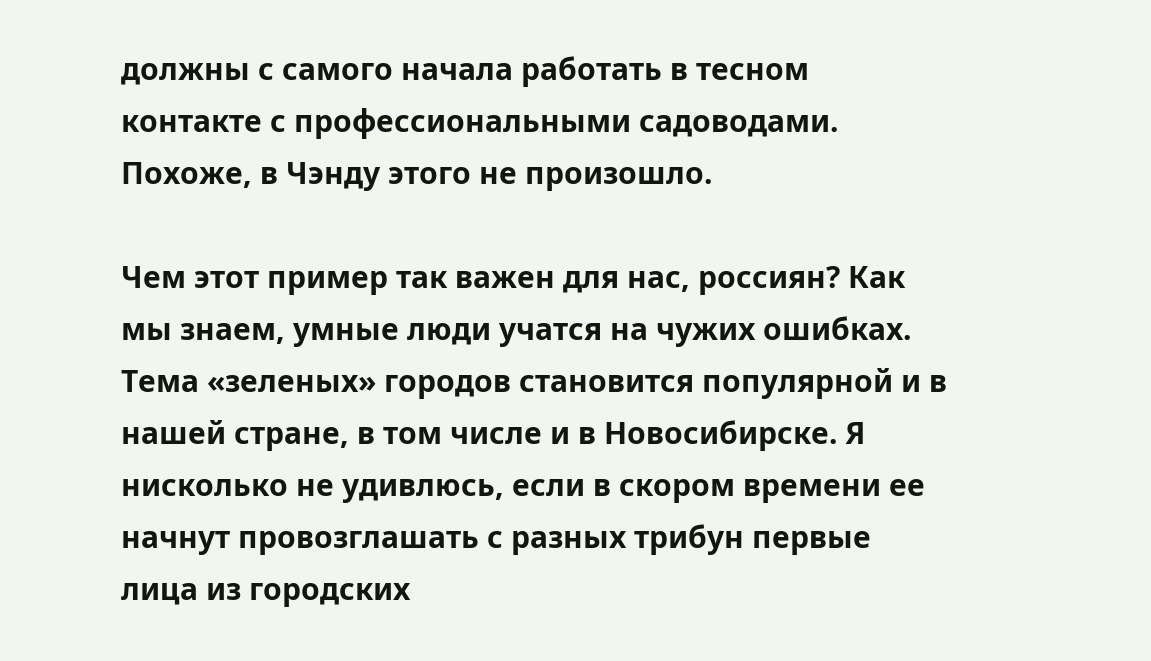должны с самого начала работать в тесном контакте с профессиональными садоводами. Похоже, в Чэнду этого не произошло.

Чем этот пример так важен для нас, россиян? Как мы знаем, умные люди учатся на чужих ошибках. Тема «зеленых» городов становится популярной и в нашей стране, в том числе и в Новосибирске. Я нисколько не удивлюсь, если в скором времени ее начнут провозглашать с разных трибун первые лица из городских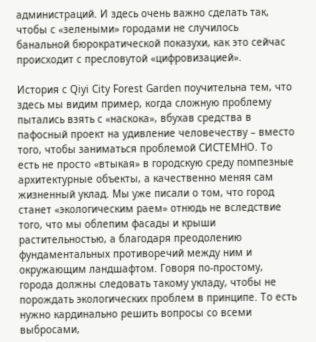администраций. И здесь очень важно сделать так, чтобы с «зелеными» городами не случилось банальной бюрократической показухи, как это сейчас происходит с пресловутой «цифровизацией».

История с Qiyi City Forest Garden поучительна тем, что здесь мы видим пример, когда сложную проблему пытались взять с «наскока», вбухав средства в пафосный проект на удивление человечеству – вместо того, чтобы заниматься проблемой СИСТЕМНО. То есть не просто «втыкая» в городскую среду помпезные архитектурные объекты, а качественно меняя сам жизненный уклад. Мы уже писали о том, что город станет «экологическим раем» отнюдь не вследствие того, что мы облепим фасады и крыши растительностью, а благодаря преодолению фундаментальных противоречий между ним и окружающим ландшафтом. Говоря по-простому, города должны следовать такому укладу, чтобы не порождать экологических проблем в принципе. То есть нужно кардинально решить вопросы со всеми выбросами,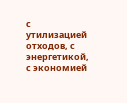с утилизацией отходов, с энергетикой, с экономией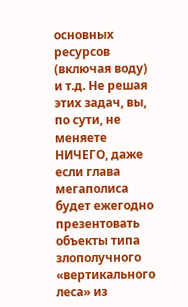основных ресурсов (включая воду) и т.д. Не решая этих задач, вы, по сути, не меняете НИЧЕГО, даже если глава мегаполиса будет ежегодно презентовать объекты типа злополучного «вертикального леса» из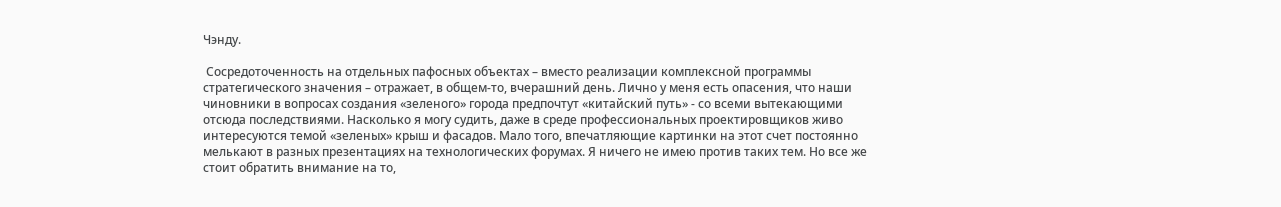Чэнду.

 Сосредоточенность на отдельных пафосных объектах – вместо реализации комплексной программы стратегического значения – отражает, в общем-то, вчерашний день. Лично у меня есть опасения, что наши чиновники в вопросах создания «зеленого» города предпочтут «китайский путь» - со всеми вытекающими отсюда последствиями. Насколько я могу судить, даже в среде профессиональных проектировщиков живо интересуются темой «зеленых» крыш и фасадов. Мало того, впечатляющие картинки на этот счет постоянно мелькают в разных презентациях на технологических форумах. Я ничего не имею против таких тем. Но все же стоит обратить внимание на то,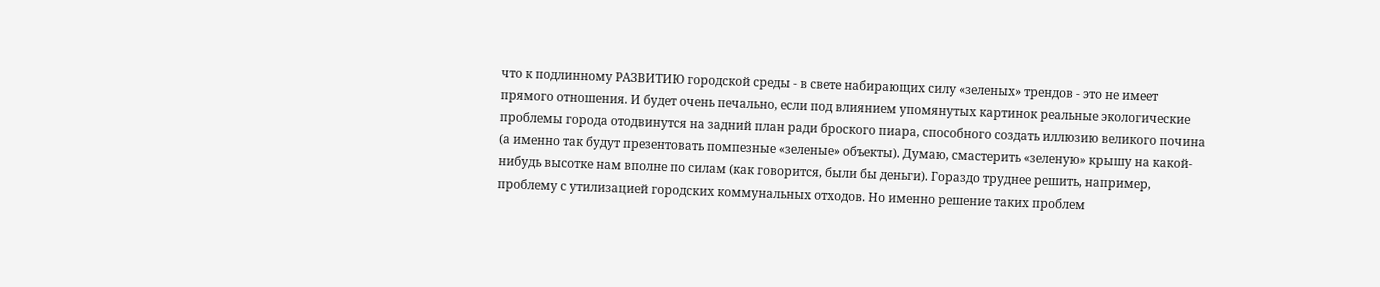что к подлинному РАЗВИТИЮ городской среды - в свете набирающих силу «зеленых» трендов - это не имеет прямого отношения. И будет очень печально, если под влиянием упомянутых картинок реальные экологические проблемы города отодвинутся на задний план ради броского пиара, способного создать иллюзию великого почина (а именно так будут презентовать помпезные «зеленые» объекты). Думаю, смастерить «зеленую» крышу на какой-нибудь высотке нам вполне по силам (как говорится, были бы деньги). Гораздо труднее решить, например, проблему с утилизацией городских коммунальных отходов. Но именно решение таких проблем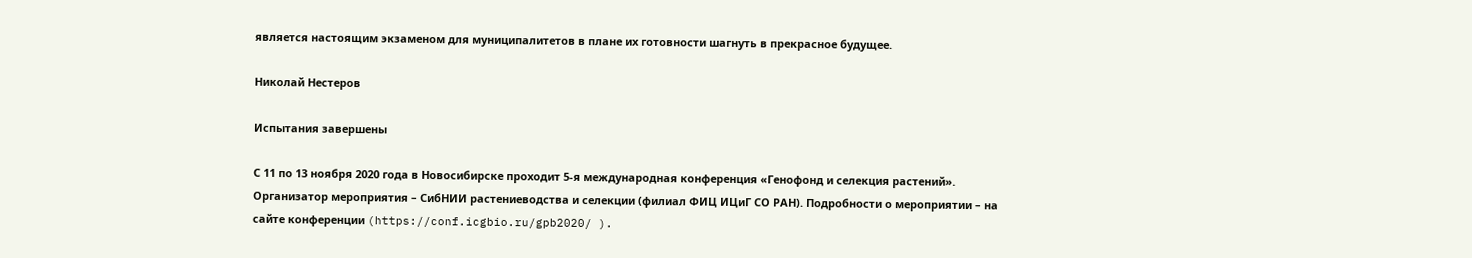является настоящим экзаменом для муниципалитетов в плане их готовности шагнуть в прекрасное будущее.

Николай Нестеров

Испытания завершены

С 11 по 13 ноября 2020 года в Новосибирске проходит 5-я международная конференция «Генофонд и селекция растений». Организатор мероприятия – СибНИИ растениеводства и селекции (филиал ФИЦ ИЦиГ СО РАН). Подробности о мероприятии – на сайте конференции (https://conf.icgbio.ru/gpb2020/ ).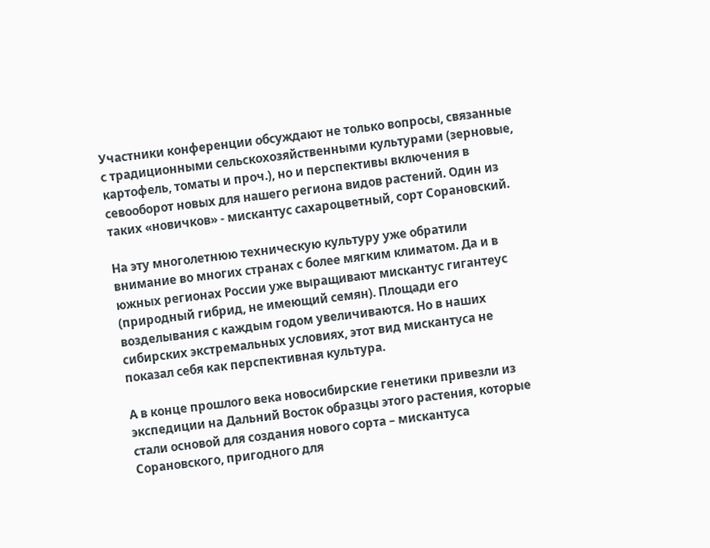Участники конференции обсуждают не только вопросы, связанные с традиционными сельскохозяйственными культурами (зерновые, картофель, томаты и проч.), но и перспективы включения в севооборот новых для нашего региона видов растений. Один из таких «новичков» - мискантус сахароцветный, сорт Сорановский.

На эту многолетнюю техническую культуру уже обратили внимание во многих странах с более мягким климатом. Да и в южных регионах России уже выращивают мискантус гигантеус (природный гибрид, не имеющий семян). Площади его возделывания с каждым годом увеличиваются. Но в наших сибирских экстремальных условиях, этот вид мискантуса не показал себя как перспективная культура.

А в конце прошлого века новосибирские генетики привезли из экспедиции на Дальний Восток образцы этого растения, которые стали основой для создания нового сорта – мискантуса Сорановского, пригодного для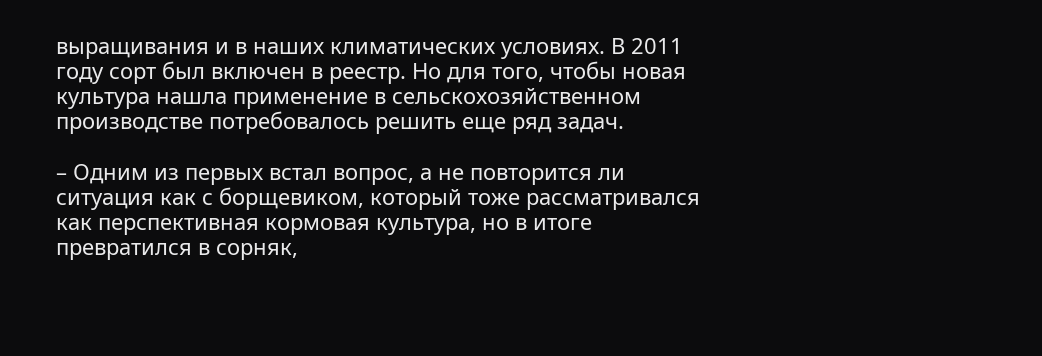выращивания и в наших климатических условиях. В 2011 году сорт был включен в реестр. Но для того, чтобы новая культура нашла применение в сельскохозяйственном производстве потребовалось решить еще ряд задач.

– Одним из первых встал вопрос, а не повторится ли ситуация как с борщевиком, который тоже рассматривался как перспективная кормовая культура, но в итоге превратился в сорняк,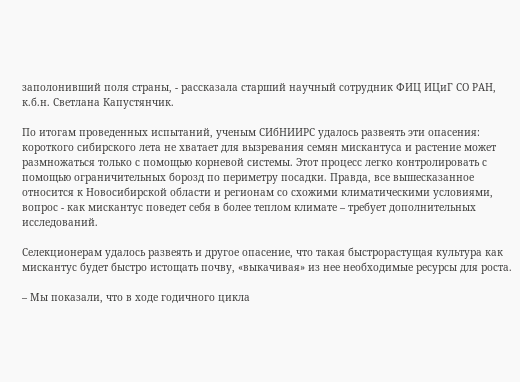заполонивший поля страны, - рассказала старший научный сотрудник ФИЦ ИЦиГ СО РАН, к.б.н. Светлана Капустянчик.

По итогам проведенных испытаний, ученым СИбНИИРС удалось развеять эти опасения: короткого сибирского лета не хватает для вызревания семян мискантуса и растение может размножаться только с помощью корневой системы. Этот процесс легко контролировать с помощью ограничительных борозд по периметру посадки. Правда, все вышесказанное относится к Новосибирской области и регионам со схожими климатическими условиями, вопрос - как мискантус поведет себя в более теплом климате – требует дополнительных исследований.

Селекционерам удалось развеять и другое опасение, что такая быстрорастущая культура как мискантус будет быстро истощать почву, «выкачивая» из нее необходимые ресурсы для роста.

– Мы показали, что в ходе годичного цикла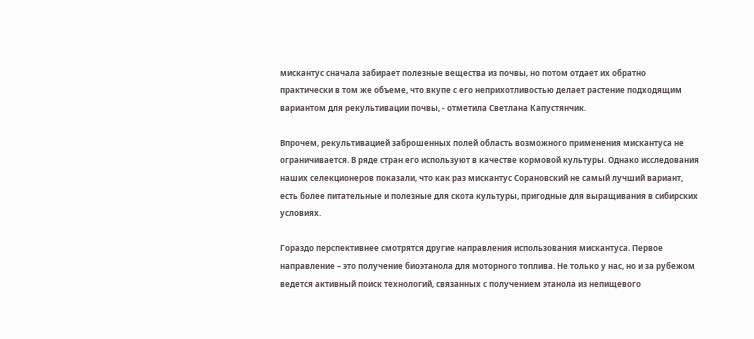мискантус сначала забирает полезные вещества из почвы, но потом отдает их обратно практически в том же объеме, что вкупе с его неприхотливостью делает растение подходящим вариантом для рекультивации почвы, - отметила Светлана Капустянчик.

Впрочем, рекультивацией заброшенных полей область возможного применения мискантуса не ограничивается. В ряде стран его используют в качестве кормовой культуры. Однако исследования наших селекционеров показали, что как раз мискантус Сорановский не самый лучший вариант, есть более питательные и полезные для скота культуры, пригодные для выращивания в сибирских условиях.

Гораздо перспективнее смотрятся другие направления использования мискантуса. Первое направление – это получение биоэтанола для моторного топлива. Не только у нас, но и за рубежом ведется активный поиск технологий, связанных с получением этанола из непищевого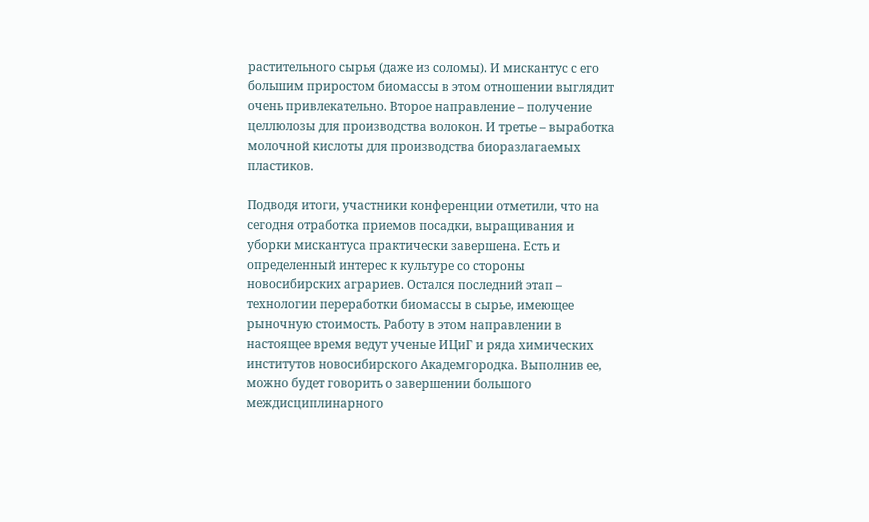растительного сырья (даже из соломы). И мискантус с его большим приростом биомассы в этом отношении выглядит очень привлекательно. Второе направление – получение целлюлозы для производства волокон. И третье – выработка молочной кислоты для производства биоразлагаемых пластиков.

Подводя итоги, участники конференции отметили, что на сегодня отработка приемов посадки, выращивания и уборки мискантуса практически завершена. Есть и определенный интерес к культуре со стороны новосибирских аграриев. Остался последний этап – технологии переработки биомассы в сырье, имеющее рыночную стоимость. Работу в этом направлении в настоящее время ведут ученые ИЦиГ и ряда химических институтов новосибирского Академгородка. Выполнив ее, можно будет говорить о завершении большого междисциплинарного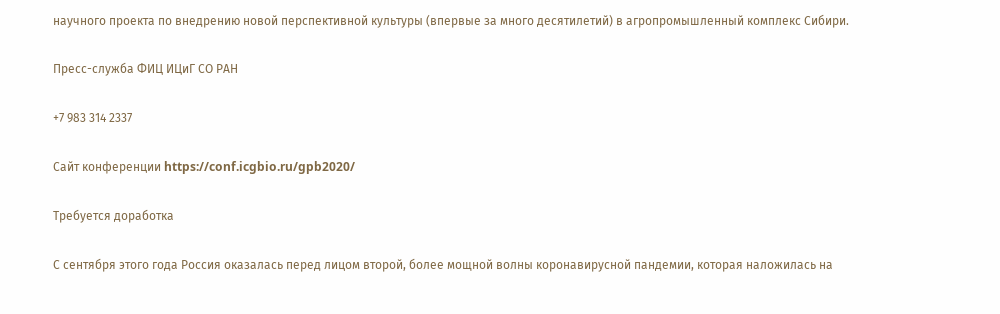научного проекта по внедрению новой перспективной культуры (впервые за много десятилетий) в агропромышленный комплекс Сибири.

Пресс-служба ФИЦ ИЦиГ СО РАН

+7 983 314 2337

Сайт конференции https://conf.icgbio.ru/gpb2020/

Требуется доработка

С сентября этого года Россия оказалась перед лицом второй, более мощной волны коронавирусной пандемии, которая наложилась на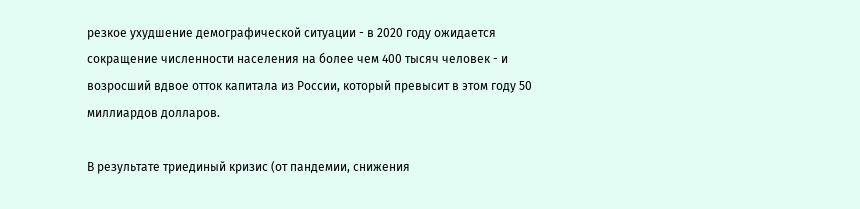резкое ухудшение демографической ситуации - в 2020 году ожидается сокращение численности населения на более чем 400 тысяч человек - и возросший вдвое отток капитала из России, который превысит в этом году 50 миллиардов долларов.

В результате триединый кризис (от пандемии, снижения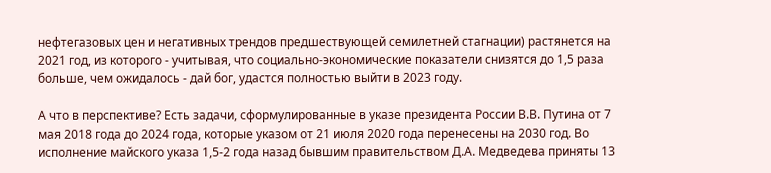нефтегазовых цен и негативных трендов предшествующей семилетней стагнации) растянется на 2021 год, из которого - учитывая, что социально-экономические показатели снизятся до 1,5 раза больше, чем ожидалось - дай бог, удастся полностью выйти в 2023 году.

А что в перспективе? Есть задачи, сформулированные в указе президента России В.В. Путина от 7 мая 2018 года до 2024 года, которые указом от 21 июля 2020 года перенесены на 2030 год. Во исполнение майского указа 1,5-2 года назад бывшим правительством Д.А. Медведева приняты 13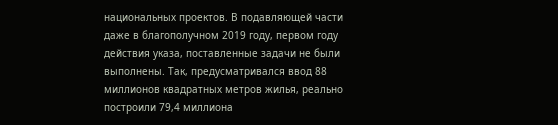национальных проектов. В подавляющей части даже в благополучном 2019 году, первом году действия указа, поставленные задачи не были выполнены. Так, предусматривался ввод 88 миллионов квадратных метров жилья, реально построили 79,4 миллиона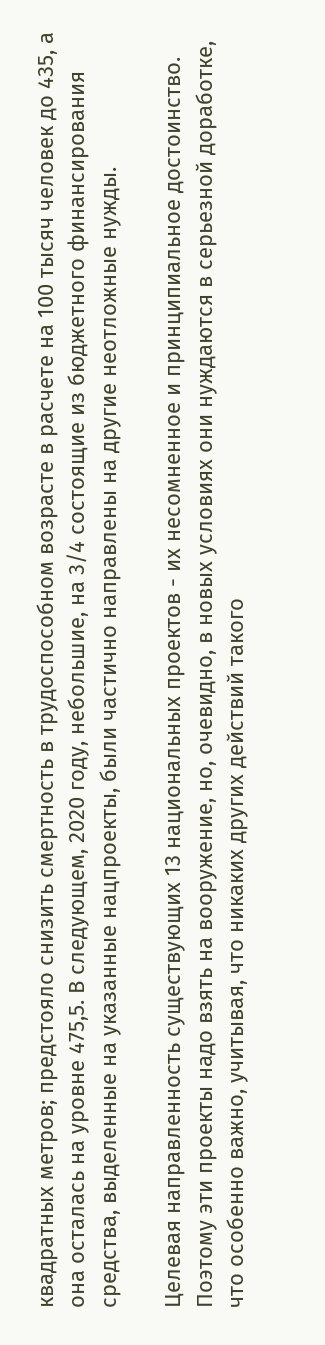квадратных метров; предстояло снизить смертность в трудоспособном возрасте в расчете на 100 тысяч человек до 435, а она осталась на уровне 475,5. В следующем, 2020 году, небольшие, на 3/4 состоящие из бюджетного финансирования средства, выделенные на указанные нацпроекты, были частично направлены на другие неотложные нужды.

Целевая направленность существующих 13 национальных проектов - их несомненное и принципиальное достоинство. Поэтому эти проекты надо взять на вооружение, но, очевидно, в новых условиях они нуждаются в серьезной доработке, что особенно важно, учитывая, что никаких других действий такого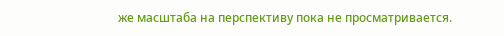же масштаба на перспективу пока не просматривается.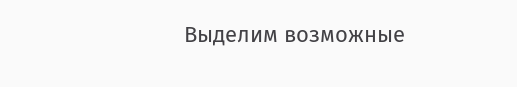Выделим возможные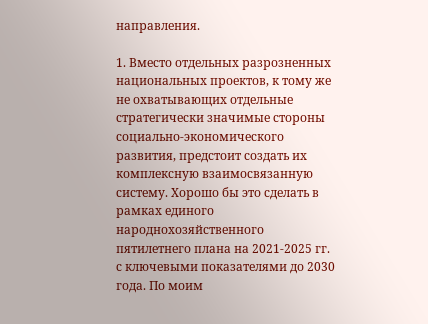направления.

1. Вместо отдельных разрозненных национальных проектов, к тому же не охватывающих отдельные стратегически значимые стороны социально-экономического развития, предстоит создать их комплексную взаимосвязанную систему. Хорошо бы это сделать в рамках единого народнохозяйственного пятилетнего плана на 2021-2025 гг. с ключевыми показателями до 2030 года. По моим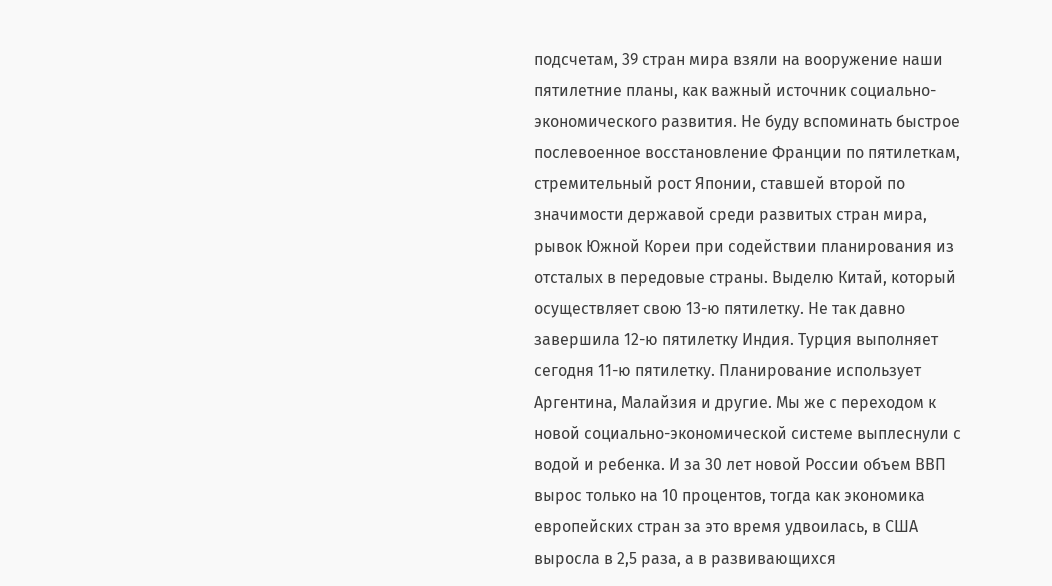подсчетам, 39 стран мира взяли на вооружение наши пятилетние планы, как важный источник социально-экономического развития. Не буду вспоминать быстрое послевоенное восстановление Франции по пятилеткам, стремительный рост Японии, ставшей второй по значимости державой среди развитых стран мира, рывок Южной Кореи при содействии планирования из отсталых в передовые страны. Выделю Китай, который осуществляет свою 13-ю пятилетку. Не так давно завершила 12-ю пятилетку Индия. Турция выполняет сегодня 11-ю пятилетку. Планирование использует Аргентина, Малайзия и другие. Мы же с переходом к новой социально-экономической системе выплеснули с водой и ребенка. И за 30 лет новой России объем ВВП вырос только на 10 процентов, тогда как экономика европейских стран за это время удвоилась, в США выросла в 2,5 раза, а в развивающихся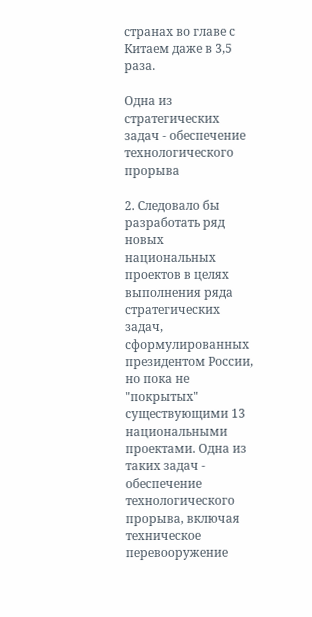странах во главе с Китаем даже в 3,5 раза.

Одна из стратегических задач - обеспечение технологического прорыва

2. Следовало бы разработать ряд новых национальных проектов в целях выполнения ряда стратегических задач, сформулированных президентом России, но пока не "покрытых" существующими 13 национальными проектами. Одна из таких задач - обеспечение технологического прорыва, включая техническое перевооружение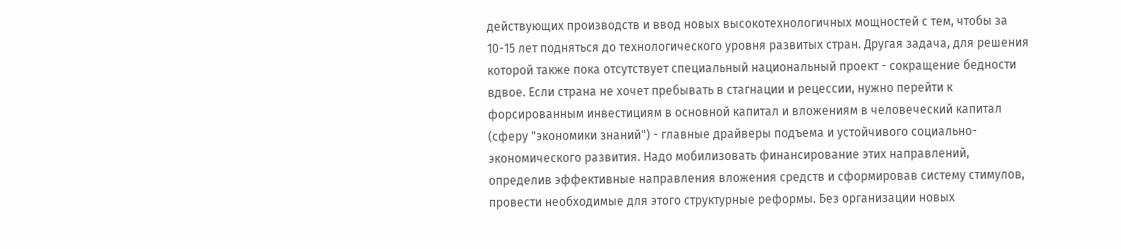действующих производств и ввод новых высокотехнологичных мощностей с тем, чтобы за 10-15 лет подняться до технологического уровня развитых стран. Другая задача, для решения которой также пока отсутствует специальный национальный проект - сокращение бедности вдвое. Если страна не хочет пребывать в стагнации и рецессии, нужно перейти к форсированным инвестициям в основной капитал и вложениям в человеческий капитал (сферу "экономики знаний") - главные драйверы подъема и устойчивого социально-экономического развития. Надо мобилизовать финансирование этих направлений, определив эффективные направления вложения средств и сформировав систему стимулов, провести необходимые для этого структурные реформы. Без организации новых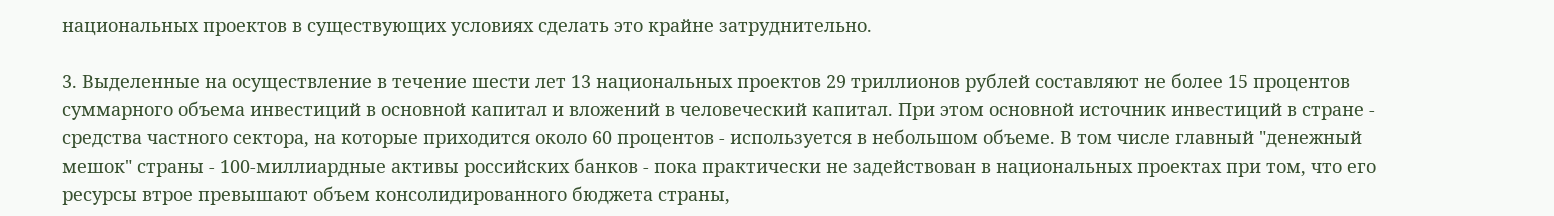национальных проектов в существующих условиях сделать это крайне затруднительно.

3. Выделенные на осуществление в течение шести лет 13 национальных проектов 29 триллионов рублей составляют не более 15 процентов суммарного объема инвестиций в основной капитал и вложений в человеческий капитал. При этом основной источник инвестиций в стране - средства частного сектора, на которые приходится около 60 процентов - используется в небольшом объеме. В том числе главный "денежный мешок" страны - 100-миллиардные активы российских банков - пока практически не задействован в национальных проектах при том, что его ресурсы втрое превышают объем консолидированного бюджета страны,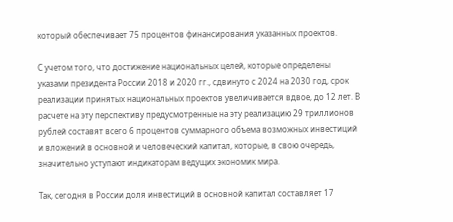который обеспечивает 75 процентов финансирования указанных проектов.

С учетом того, что достижение национальных целей, которые определены указами президента России 2018 и 2020 гг., сдвинуто с 2024 на 2030 год, срок реализации принятых национальных проектов увеличивается вдвое, до 12 лет. В расчете на эту перспективу предусмотренные на эту реализацию 29 триллионов рублей составят всего 6 процентов суммарного объема возможных инвестиций и вложений в основной и человеческий капитал, которые, в свою очередь, значительно уступают индикаторам ведущих экономик мира.

Так, сегодня в России доля инвестиций в основной капитал составляет 17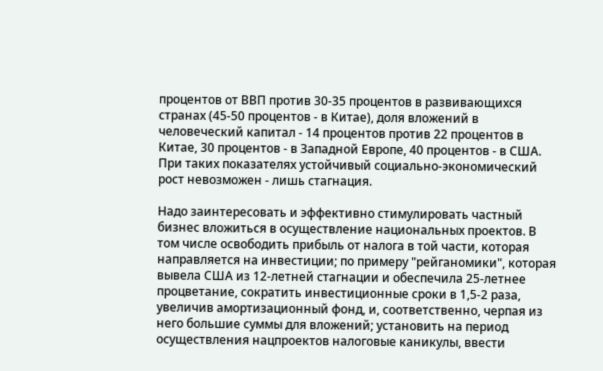процентов от ВВП против 30-35 процентов в развивающихся странах (45-50 процентов - в Китае), доля вложений в человеческий капитал - 14 процентов против 22 процентов в Китае, 30 процентов - в Западной Европе, 40 процентов - в США. При таких показателях устойчивый социально-экономический рост невозможен - лишь стагнация.

Надо заинтересовать и эффективно стимулировать частный бизнес вложиться в осуществление национальных проектов. В том числе освободить прибыль от налога в той части, которая направляется на инвестиции; по примеру "рейганомики", которая вывела США из 12-летней стагнации и обеспечила 25-летнее процветание, сократить инвестиционные сроки в 1,5-2 раза, увеличив амортизационный фонд, и, соответственно, черпая из него большие суммы для вложений; установить на период осуществления нацпроектов налоговые каникулы, ввести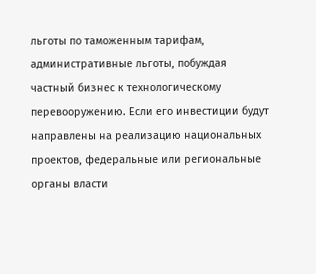льготы по таможенным тарифам, административные льготы, побуждая частный бизнес к технологическому перевооружению. Если его инвестиции будут направлены на реализацию национальных проектов, федеральные или региональные органы власти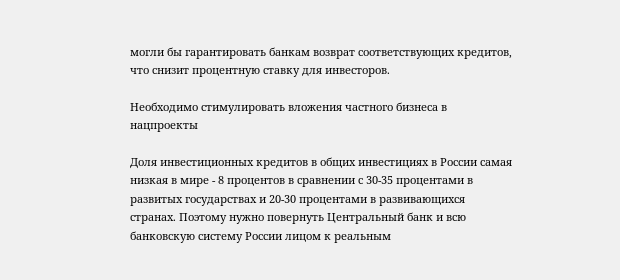могли бы гарантировать банкам возврат соответствующих кредитов, что снизит процентную ставку для инвесторов.

Необходимо стимулировать вложения частного бизнеса в нацпроекты

Доля инвестиционных кредитов в общих инвестициях в России самая низкая в мире - 8 процентов в сравнении с 30-35 процентами в развитых государствах и 20-30 процентами в развивающихся странах. Поэтому нужно повернуть Центральный банк и всю банковскую систему России лицом к реальным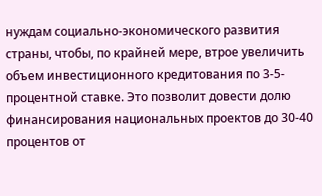нуждам социально-экономического развития страны, чтобы, по крайней мере, втрое увеличить объем инвестиционного кредитования по 3-5-процентной ставке. Это позволит довести долю финансирования национальных проектов до 30-40 процентов от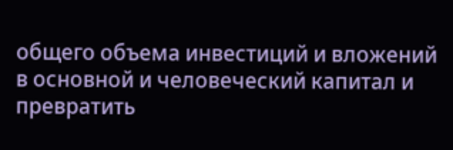общего объема инвестиций и вложений в основной и человеческий капитал и превратить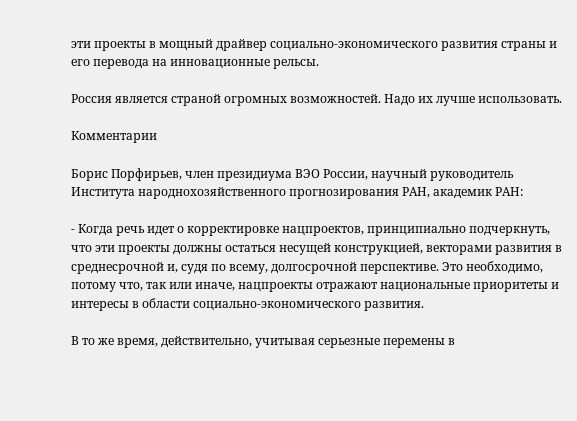эти проекты в мощный драйвер социально-экономического развития страны и его перевода на инновационные рельсы.

Россия является страной огромных возможностей. Надо их лучше использовать.

Комментарии

Борис Порфирьев, член президиума ВЭО России, научный руководитель Института народнохозяйственного прогнозирования РАН, академик РАН:

- Когда речь идет о корректировке нацпроектов, принципиально подчеркнуть, что эти проекты должны остаться несущей конструкцией, векторами развития в среднесрочной и, судя по всему, долгосрочной перспективе. Это необходимо, потому что, так или иначе, нацпроекты отражают национальные приоритеты и интересы в области социально-экономического развития.

В то же время, действительно, учитывая серьезные перемены в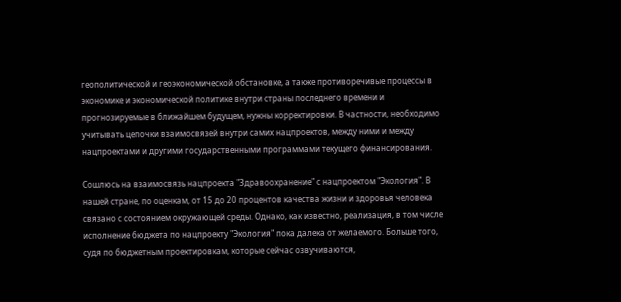геополитической и геоэкономической обстановке, а также противоречивые процессы в экономике и экономической политике внутри страны последнего времени и прогнозируемые в ближайшем будущем, нужны корректировки. В частности, необходимо учитывать цепочки взаимосвязей внутри самих нацпроектов, между ними и между нацпроектами и другими государственными программами текущего финансирования.

Сошлюсь на взаимосвязь нацпроекта "Здравоохранение" с нацпроектом "Экология". В нашей стране, по оценкам, от 15 до 20 процентов качества жизни и здоровья человека связано с состоянием окружающей среды. Однако, как известно, реализация, в том числе исполнение бюджета по нацпроекту "Экология" пока далека от желаемого. Больше того, судя по бюджетным проектировкам, которые сейчас озвучиваются,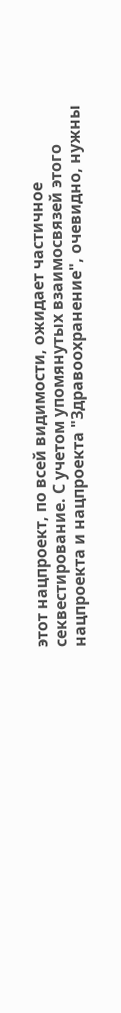этот нацпроект, по всей видимости, ожидает частичное секвестирование. С учетом упомянутых взаимосвязей этого нацпроекта и нацпроекта "Здравоохранение", очевидно, нужны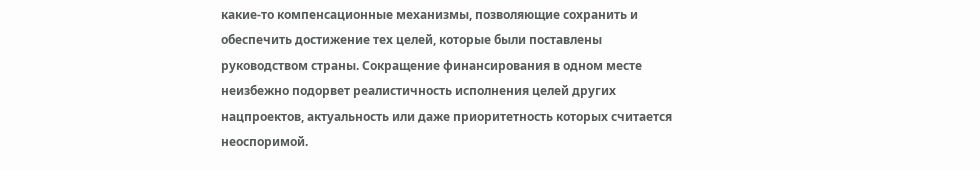какие-то компенсационные механизмы, позволяющие сохранить и обеспечить достижение тех целей, которые были поставлены руководством страны. Сокращение финансирования в одном месте неизбежно подорвет реалистичность исполнения целей других нацпроектов, актуальность или даже приоритетность которых считается неоспоримой.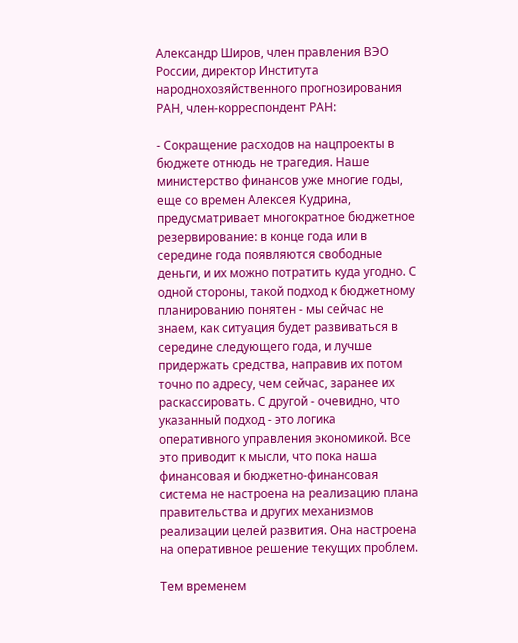Александр Широв, член правления ВЭО России, директор Института народнохозяйственного прогнозирования РАН, член-корреспондент РАН:

- Сокращение расходов на нацпроекты в бюджете отнюдь не трагедия. Наше министерство финансов уже многие годы, еще со времен Алексея Кудрина, предусматривает многократное бюджетное резервирование: в конце года или в середине года появляются свободные деньги, и их можно потратить куда угодно. С одной стороны, такой подход к бюджетному планированию понятен - мы сейчас не знаем, как ситуация будет развиваться в середине следующего года, и лучше придержать средства, направив их потом точно по адресу, чем сейчас, заранее их раскассировать. С другой - очевидно, что указанный подход - это логика оперативного управления экономикой. Все это приводит к мысли, что пока наша финансовая и бюджетно-финансовая система не настроена на реализацию плана правительства и других механизмов реализации целей развития. Она настроена на оперативное решение текущих проблем.

Тем временем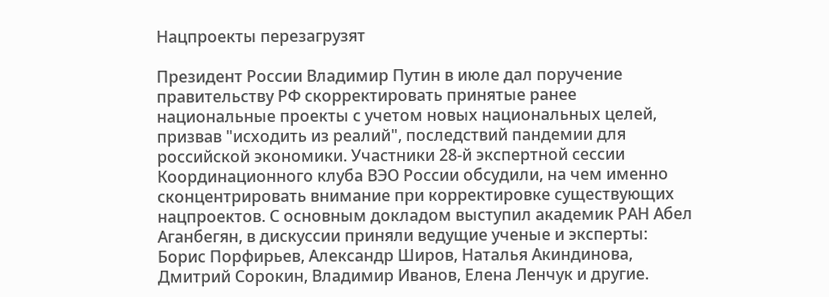Нацпроекты перезагрузят

Президент России Владимир Путин в июле дал поручение правительству РФ скорректировать принятые ранее национальные проекты с учетом новых национальных целей, призвав "исходить из реалий", последствий пандемии для российской экономики. Участники 28-й экспертной сессии Координационного клуба ВЭО России обсудили, на чем именно сконцентрировать внимание при корректировке существующих нацпроектов. С основным докладом выступил академик РАН Абел Аганбегян, в дискуссии приняли ведущие ученые и эксперты: Борис Порфирьев, Александр Широв, Наталья Акиндинова, Дмитрий Сорокин, Владимир Иванов, Елена Ленчук и другие.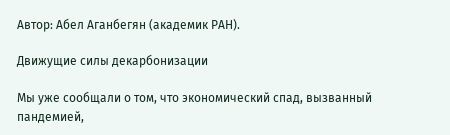Автор: Абел Аганбегян (академик РАН).

Движущие силы декарбонизации

Мы уже сообщали о том, что экономический спад, вызванный пандемией,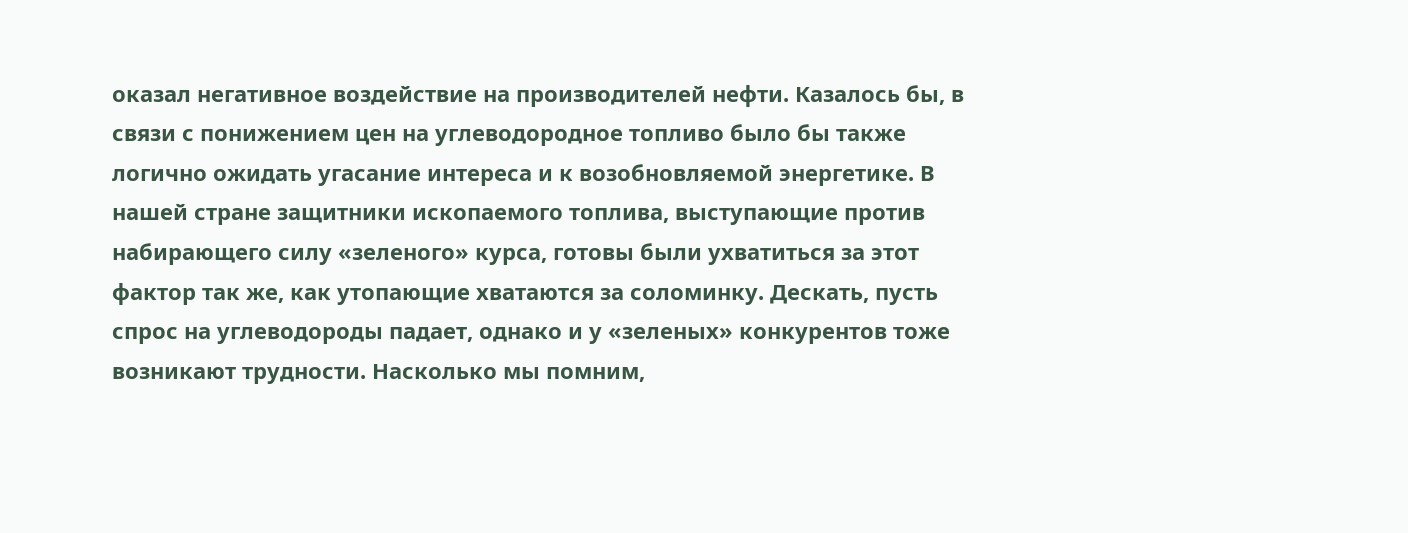оказал негативное воздействие на производителей нефти. Казалось бы, в связи с понижением цен на углеводородное топливо было бы также логично ожидать угасание интереса и к возобновляемой энергетике. В нашей стране защитники ископаемого топлива, выступающие против набирающего силу «зеленого» курса, готовы были ухватиться за этот фактор так же, как утопающие хватаются за соломинку. Дескать, пусть спрос на углеводороды падает, однако и у «зеленых» конкурентов тоже возникают трудности. Насколько мы помним,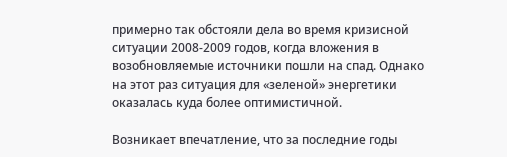примерно так обстояли дела во время кризисной ситуации 2008-2009 годов, когда вложения в возобновляемые источники пошли на спад. Однако на этот раз ситуация для «зеленой» энергетики оказалась куда более оптимистичной.

Возникает впечатление, что за последние годы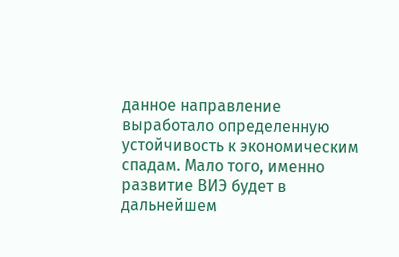данное направление выработало определенную устойчивость к экономическим спадам. Мало того, именно развитие ВИЭ будет в дальнейшем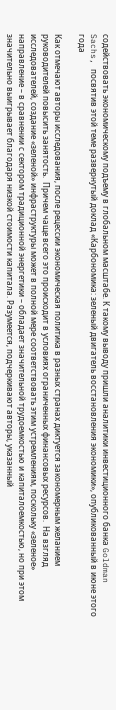содействовать экономическому подъему в глобальном масштабе. К такому выводу пришли аналитики инвестиционного банка Goldman Sachs, посвятив этой теме развернутый доклад «Карбономика: зеленый двигатель восстановления экономики», опубликованный в июне этого года

Как отмечают авторы исследования, после рецессии экономическая политика в разных странах диктуется закономерным желанием руководителей повысить занятость.  Причем чаще всего это происходит в условиях ограниченных финансовых ресурсов.  На взгляд исследователей, создание «зеленой» инфраструктуры может в полной мере соответствовать этим устремлениям, поскольку «зеленое» направление – в сравнении с сектором традиционной энергетики – обладает значительной трудоемкостью и капиталоемкостью, но при этом значительно выигрывает благодаря низкой стоимости капитала. Разумеется, подчеркивают авторы, указанный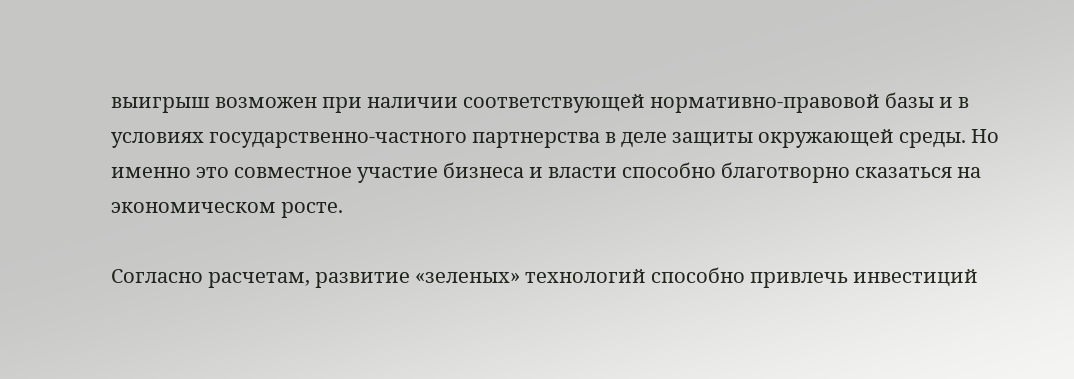выигрыш возможен при наличии соответствующей нормативно-правовой базы и в условиях государственно-частного партнерства в деле защиты окружающей среды. Но именно это совместное участие бизнеса и власти способно благотворно сказаться на экономическом росте.

Согласно расчетам, развитие «зеленых» технологий способно привлечь инвестиций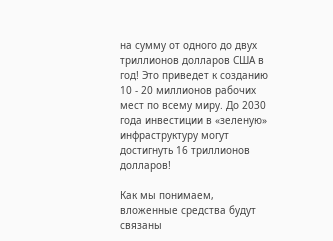на сумму от одного до двух триллионов долларов США в год! Это приведет к созданию 10 - 20 миллионов рабочих мест по всему миру. До 2030 года инвестиции в «зеленую» инфраструктуру могут достигнуть 16 триллионов долларов!

Как мы понимаем, вложенные средства будут связаны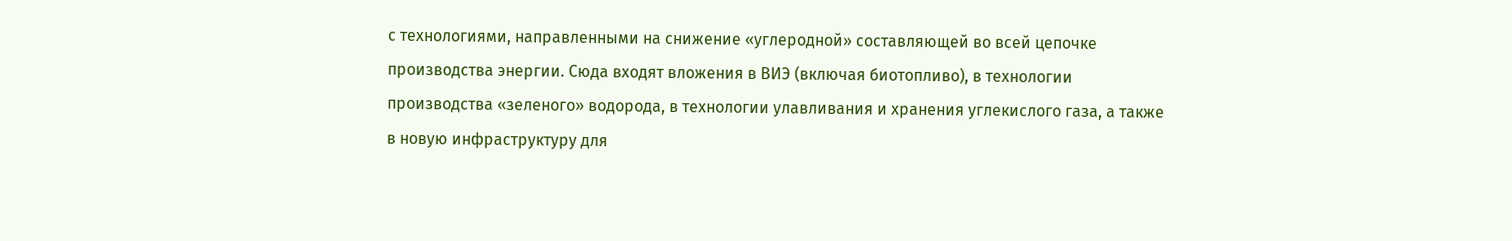с технологиями, направленными на снижение «углеродной» составляющей во всей цепочке производства энергии. Сюда входят вложения в ВИЭ (включая биотопливо), в технологии производства «зеленого» водорода, в технологии улавливания и хранения углекислого газа, а также в новую инфраструктуру для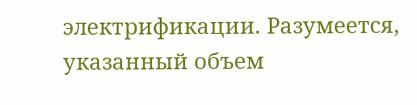электрификации. Разумеется, указанный объем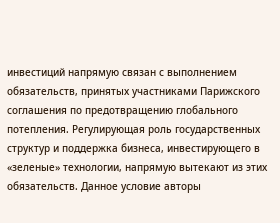инвестиций напрямую связан с выполнением обязательств, принятых участниками Парижского соглашения по предотвращению глобального потепления. Регулирующая роль государственных структур и поддержка бизнеса, инвестирующего в «зеленые» технологии, напрямую вытекают из этих обязательств. Данное условие авторы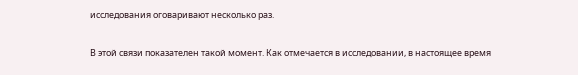исследования оговаривают несколько раз.

В этой связи показателен такой момент. Как отмечается в исследовании, в настоящее время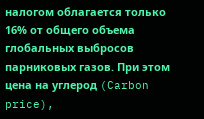налогом облагается только 16% от общего объема глобальных выбросов парниковых газов. При этом цена на углерод (Carbon price),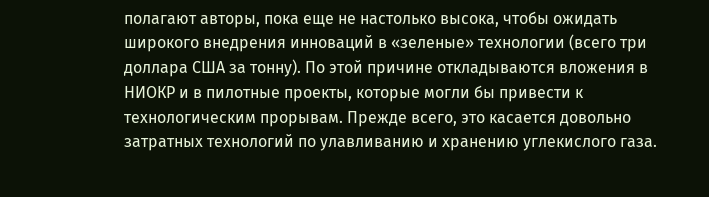полагают авторы, пока еще не настолько высока, чтобы ожидать широкого внедрения инноваций в «зеленые» технологии (всего три доллара США за тонну). По этой причине откладываются вложения в НИОКР и в пилотные проекты, которые могли бы привести к технологическим прорывам. Прежде всего, это касается довольно затратных технологий по улавливанию и хранению углекислого газа.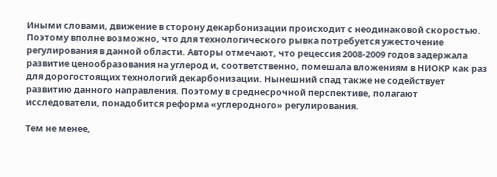Иными словами, движение в сторону декарбонизации происходит с неодинаковой скоростью. Поэтому вполне возможно, что для технологического рывка потребуется ужесточение регулирования в данной области. Авторы отмечают, что рецессия 2008-2009 годов задержала развитие ценообразования на углерод и, соответственно, помешала вложениям в НИОКР как раз для дорогостоящих технологий декарбонизации. Нынешний спад также не содействует развитию данного направления. Поэтому в среднесрочной перспективе, полагают исследователи, понадобится реформа «углеродного» регулирования.

Тем не менее,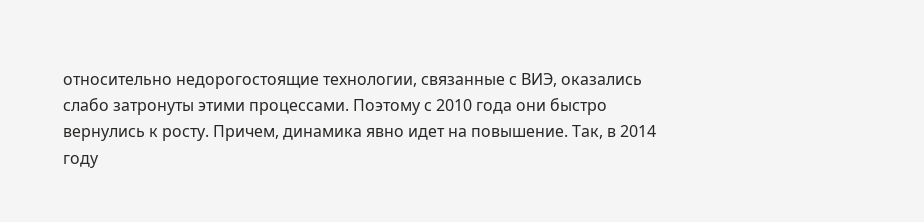относительно недорогостоящие технологии, связанные с ВИЭ, оказались слабо затронуты этими процессами. Поэтому с 2010 года они быстро вернулись к росту. Причем, динамика явно идет на повышение. Так, в 2014 году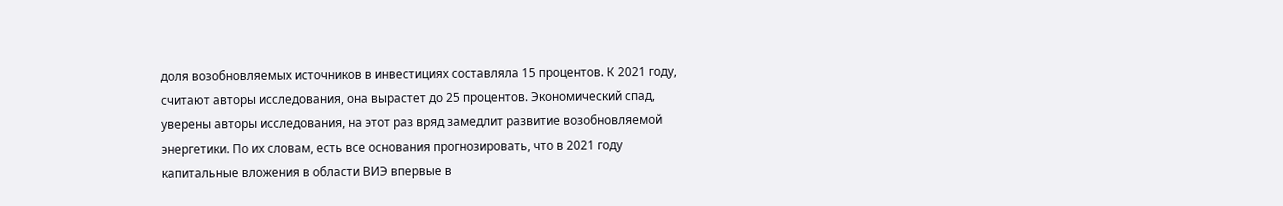доля возобновляемых источников в инвестициях составляла 15 процентов. К 2021 году, считают авторы исследования, она вырастет до 25 процентов. Экономический спад, уверены авторы исследования, на этот раз вряд замедлит развитие возобновляемой энергетики. По их словам, есть все основания прогнозировать, что в 2021 году капитальные вложения в области ВИЭ впервые в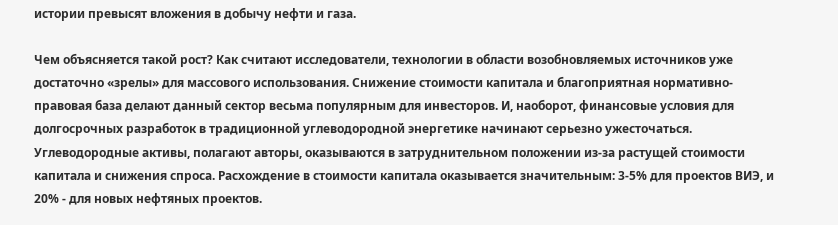истории превысят вложения в добычу нефти и газа.

Чем объясняется такой рост? Как считают исследователи, технологии в области возобновляемых источников уже достаточно «зрелы» для массового использования. Снижение стоимости капитала и благоприятная нормативно-правовая база делают данный сектор весьма популярным для инвесторов. И, наоборот, финансовые условия для долгосрочных разработок в традиционной углеводородной энергетике начинают серьезно ужесточаться. Углеводородные активы, полагают авторы, оказываются в затруднительном положении из-за растущей стоимости капитала и снижения спроса. Расхождение в стоимости капитала оказывается значительным: 3-5% для проектов ВИЭ, и 20% - для новых нефтяных проектов.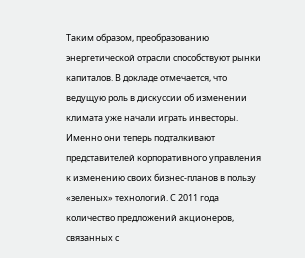Таким образом, преобразованию энергетической отрасли способствуют рынки капиталов. В докладе отмечается, что ведущую роль в дискуссии об изменении климата уже начали играть инвесторы. Именно они теперь подталкивают представителей корпоративного управления к изменению своих бизнес-планов в пользу «зеленых» технологий. С 2011 года количество предложений акционеров, связанных с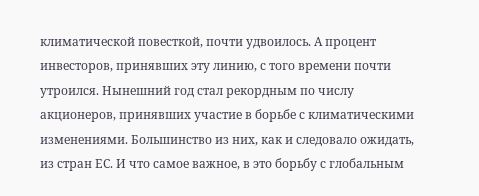климатической повесткой, почти удвоилось. А процент инвесторов, принявших эту линию, с того времени почти утроился. Нынешний год стал рекордным по числу акционеров, принявших участие в борьбе с климатическими изменениями. Большинство из них, как и следовало ожидать, из стран ЕС. И что самое важное, в это борьбу с глобальным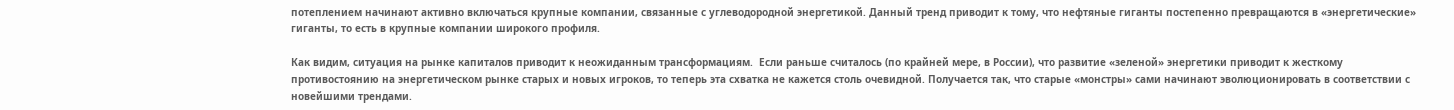потеплением начинают активно включаться крупные компании, связанные с углеводородной энергетикой. Данный тренд приводит к тому, что нефтяные гиганты постепенно превращаются в «энергетические» гиганты, то есть в крупные компании широкого профиля.

Как видим, ситуация на рынке капиталов приводит к неожиданным трансформациям.  Если раньше считалось (по крайней мере, в России), что развитие «зеленой» энергетики приводит к жесткому противостоянию на энергетическом рынке старых и новых игроков, то теперь эта схватка не кажется столь очевидной. Получается так, что старые «монстры» сами начинают эволюционировать в соответствии с новейшими трендами.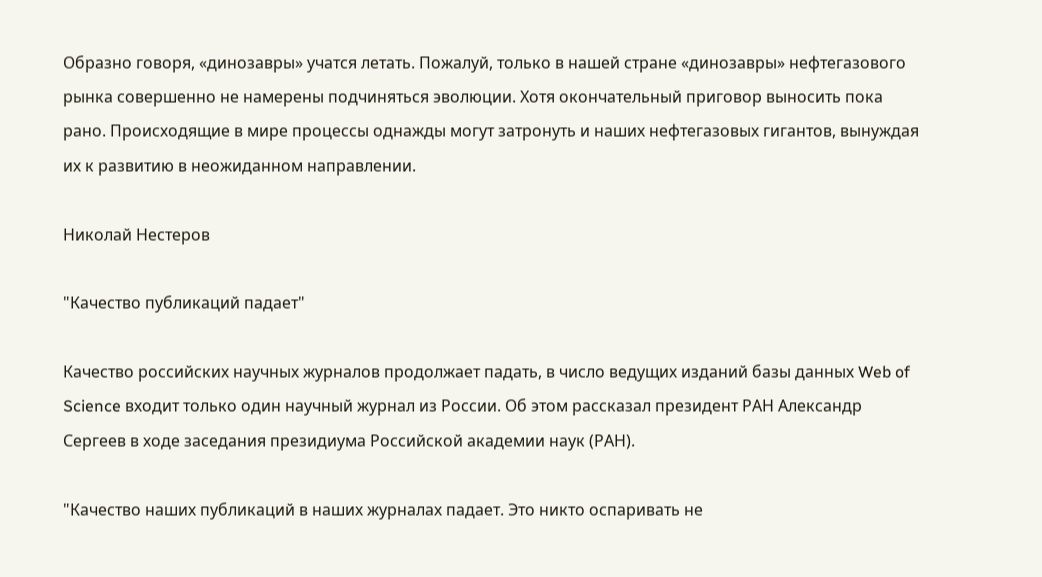Образно говоря, «динозавры» учатся летать. Пожалуй, только в нашей стране «динозавры» нефтегазового рынка совершенно не намерены подчиняться эволюции. Хотя окончательный приговор выносить пока рано. Происходящие в мире процессы однажды могут затронуть и наших нефтегазовых гигантов, вынуждая их к развитию в неожиданном направлении.

Николай Нестеров

"Качество публикаций падает"

Качество российских научных журналов продолжает падать, в число ведущих изданий базы данных Web of Science входит только один научный журнал из России. Об этом рассказал президент РАН Александр Сергеев в ходе заседания президиума Российской академии наук (РАН).

"Качество наших публикаций в наших журналах падает. Это никто оспаривать не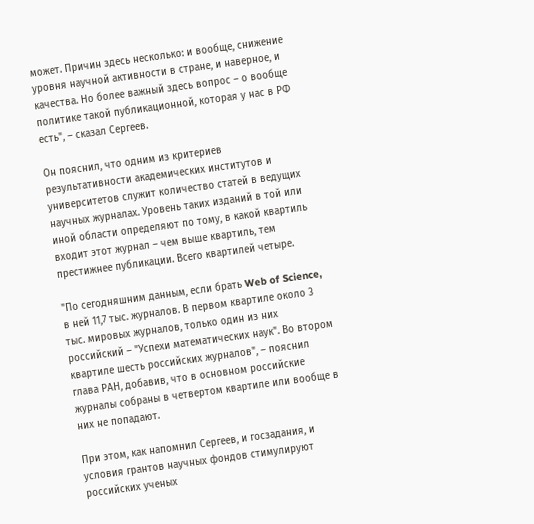может. Причин здесь несколько: и вообще, снижение уровня научной активности в стране, и наверное, и качества. Но более важный здесь вопрос – о вообще политике такой публикационной, которая у нас в РФ есть", – сказал Сергеев.

Он пояснил, что одним из критериев результативности академических институтов и университетов служит количество статей в ведущих научных журналах. Уровень таких изданий в той или иной области определяют по тому, в какой квартиль входит этот журнал – чем выше квартиль, тем престижнее публикации. Всего квартилей четыре.

"По сегодняшним данным, если брать Web of Science, в ней 11,7 тыс. журналов. В первом квартиле около 3 тыс. мировых журналов, только один из них российский – "Успехи математических наук". Во втором квартиле шесть российских журналов", – пояснил глава РАН, добавив, что в основном российские журналы собраны в четвертом квартиле или вообще в них не попадают.

При этом, как напомнил Сергеев, и госзадания, и условия грантов научных фондов стимулируют российских ученых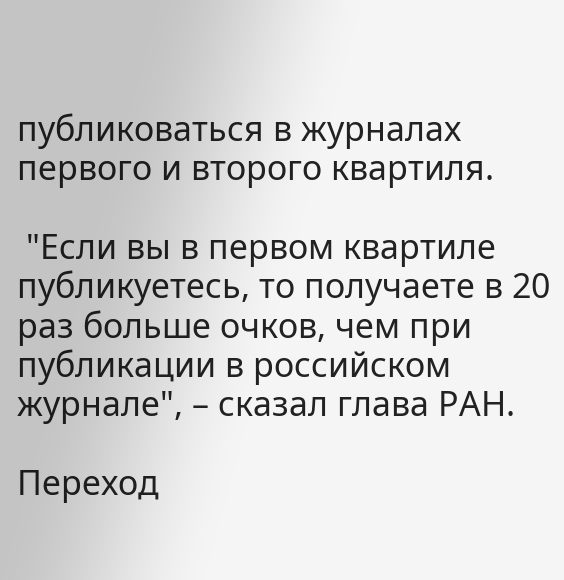публиковаться в журналах первого и второго квартиля.

 "Если вы в первом квартиле публикуетесь, то получаете в 20 раз больше очков, чем при публикации в российском журнале", – сказал глава РАН.

Переход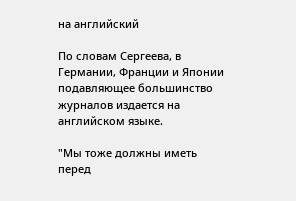на английский

По словам Сергеева, в Германии, Франции и Японии подавляющее большинство журналов издается на английском языке.

"Мы тоже должны иметь перед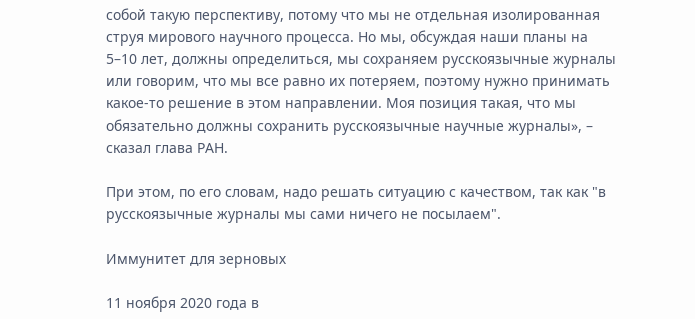собой такую перспективу, потому что мы не отдельная изолированная струя мирового научного процесса. Но мы, обсуждая наши планы на 5–10 лет, должны определиться, мы сохраняем русскоязычные журналы или говорим, что мы все равно их потеряем, поэтому нужно принимать какое-то решение в этом направлении. Моя позиция такая, что мы обязательно должны сохранить русскоязычные научные журналы», – сказал глава РАН.

При этом, по его словам, надо решать ситуацию с качеством, так как "в русскоязычные журналы мы сами ничего не посылаем".

Иммунитет для зерновых

11 ноября 2020 года в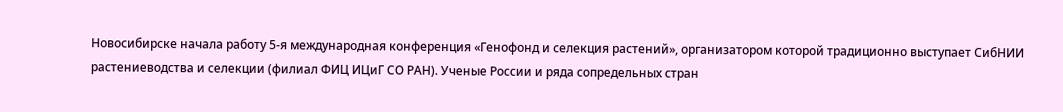Новосибирске начала работу 5-я международная конференция «Генофонд и селекция растений», организатором которой традиционно выступает СибНИИ растениеводства и селекции (филиал ФИЦ ИЦиГ СО РАН). Ученые России и ряда сопредельных стран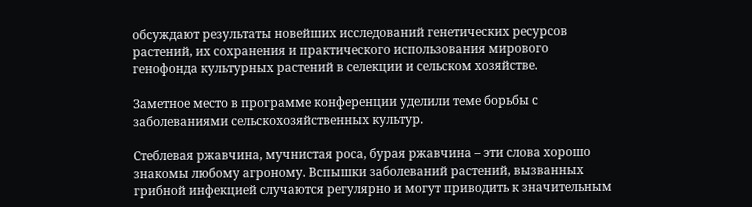обсуждают результаты новейших исследований генетических ресурсов растений, их сохранения и практического использования мирового генофонда культурных растений в селекции и сельском хозяйстве.

Заметное место в программе конференции уделили теме борьбы с заболеваниями сельскохозяйственных культур.

Стеблевая ржавчина, мучнистая роса, бурая ржавчина – эти слова хорошо знакомы любому агроному. Вспышки заболеваний растений, вызванных грибной инфекцией случаются регулярно и могут приводить к значительным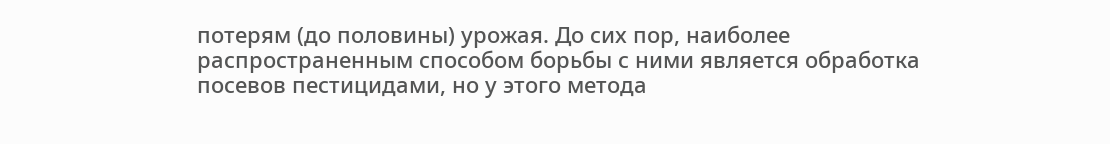потерям (до половины) урожая. До сих пор, наиболее распространенным способом борьбы с ними является обработка посевов пестицидами, но у этого метода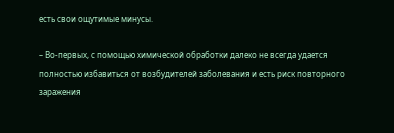есть свои ощутимые минусы.

– Во-первых, с помощью химической обработки далеко не всегда удается полностью избавиться от возбудителей заболевания и есть риск повторного заражения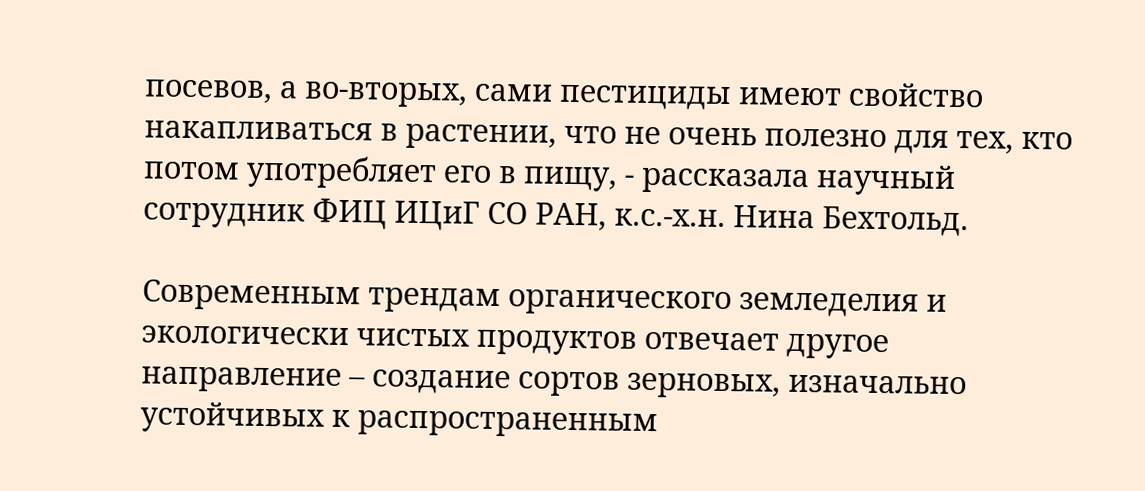посевов, а во-вторых, сами пестициды имеют свойство накапливаться в растении, что не очень полезно для тех, кто потом употребляет его в пищу, - рассказала научный сотрудник ФИЦ ИЦиГ СО РАН, к.с.-х.н. Нина Бехтольд.

Современным трендам органического земледелия и экологически чистых продуктов отвечает другое направление – создание сортов зерновых, изначально устойчивых к распространенным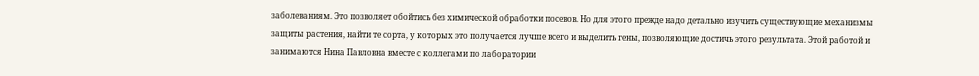заболеваниям. Это позволяет обойтись без химической обработки посевов. Но для этого прежде надо детально изучить существующие механизмы защиты растения, найти те сорта, у которых это получается лучше всего и выделить гены, позволяющие достичь этого результата. Этой работой и занимаются Нина Павловна вместе с коллегами по лаборатории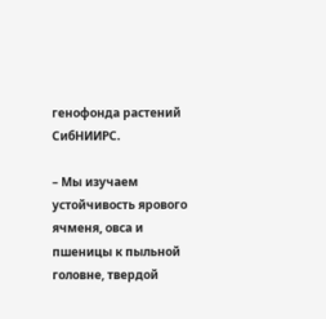генофонда растений СибНИИРС.

– Мы изучаем устойчивость ярового ячменя, овса и пшеницы к пыльной головне, твердой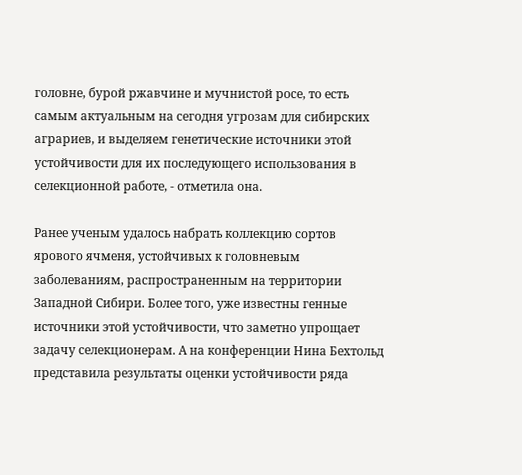головне, бурой ржавчине и мучнистой росе, то есть самым актуальным на сегодня угрозам для сибирских аграриев, и выделяем генетические источники этой устойчивости для их последующего использования в селекционной работе, - отметила она.

Ранее ученым удалось набрать коллекцию сортов ярового ячменя, устойчивых к головневым заболеваниям, распространенным на территории Западной Сибири. Более того, уже известны генные источники этой устойчивости, что заметно упрощает задачу селекционерам. А на конференции Нина Бехтольд представила результаты оценки устойчивости ряда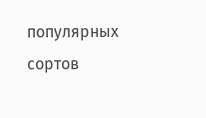популярных сортов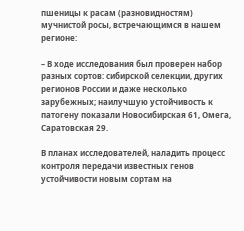пшеницы к расам (разновидностям) мучнистой росы, встречающимся в нашем регионе:

– В ходе исследования был проверен набор разных сортов: сибирской селекции, других регионов России и даже несколько зарубежных; наилучшую устойчивость к патогену показали Новосибирская 61, Омега, Саратовская 29.

В планах исследователей, наладить процесс контроля передачи известных генов устойчивости новым сортам на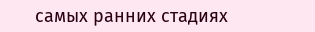самых ранних стадиях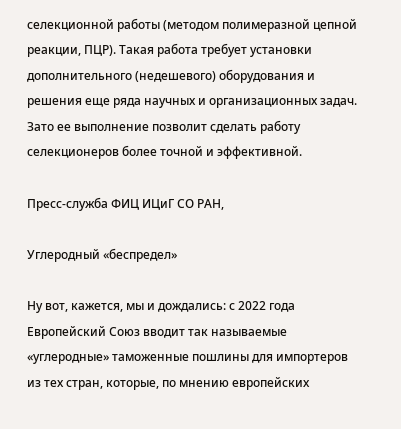селекционной работы (методом полимеразной цепной реакции, ПЦР). Такая работа требует установки дополнительного (недешевого) оборудования и решения еще ряда научных и организационных задач. Зато ее выполнение позволит сделать работу селекционеров более точной и эффективной.

Пресс-служба ФИЦ ИЦиГ СО РАН,

Углеродный «беспредел»

Ну вот, кажется, мы и дождались: с 2022 года Европейский Союз вводит так называемые «углеродные» таможенные пошлины для импортеров из тех стран, которые, по мнению европейских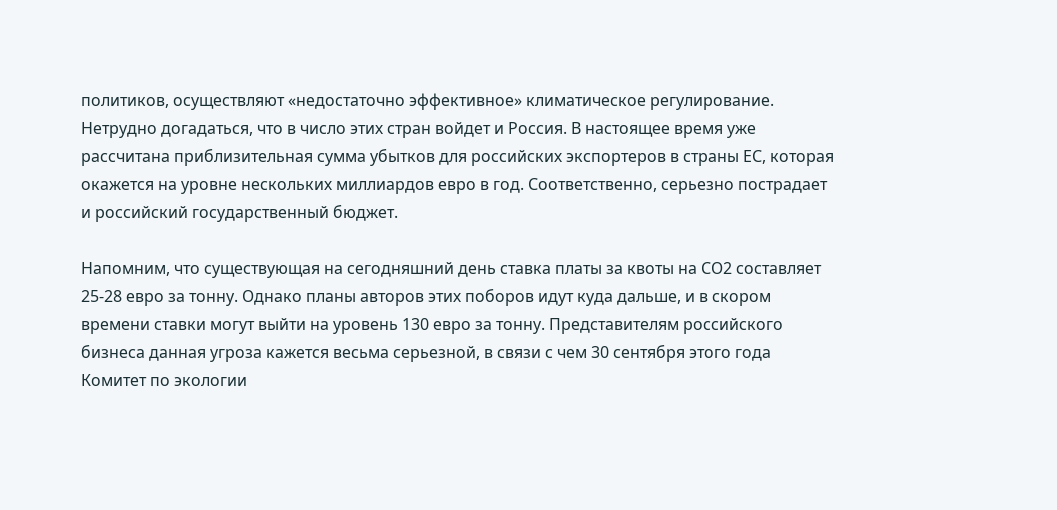политиков, осуществляют «недостаточно эффективное» климатическое регулирование. Нетрудно догадаться, что в число этих стран войдет и Россия. В настоящее время уже рассчитана приблизительная сумма убытков для российских экспортеров в страны ЕС, которая окажется на уровне нескольких миллиардов евро в год. Соответственно, серьезно пострадает и российский государственный бюджет.

Напомним, что существующая на сегодняшний день ставка платы за квоты на СО2 составляет 25-28 евро за тонну. Однако планы авторов этих поборов идут куда дальше, и в скором времени ставки могут выйти на уровень 130 евро за тонну. Представителям российского бизнеса данная угроза кажется весьма серьезной, в связи с чем 30 сентября этого года Комитет по экологии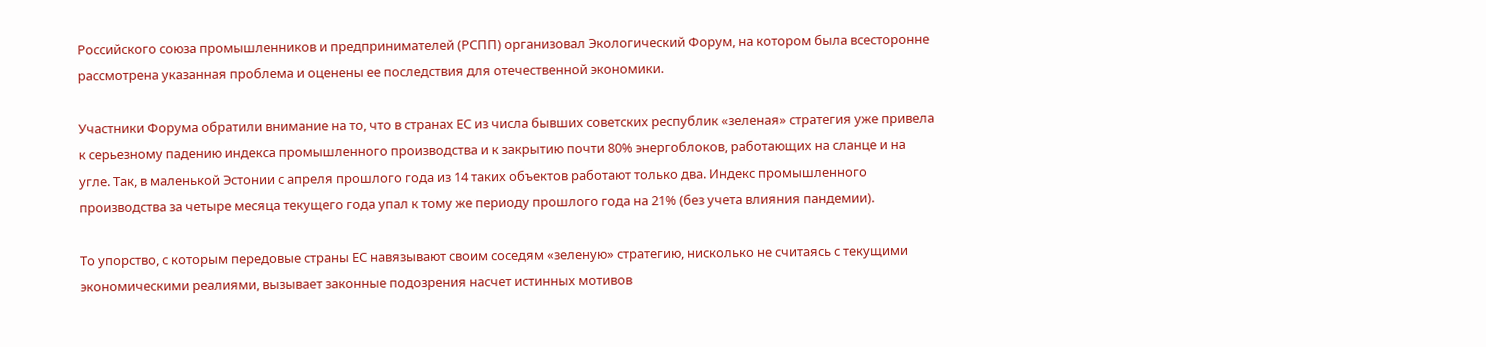Российского союза промышленников и предпринимателей (РСПП) организовал Экологический Форум, на котором была всесторонне рассмотрена указанная проблема и оценены ее последствия для отечественной экономики.

Участники Форума обратили внимание на то, что в странах ЕС из числа бывших советских республик «зеленая» стратегия уже привела к серьезному падению индекса промышленного производства и к закрытию почти 80% энергоблоков, работающих на сланце и на угле. Так, в маленькой Эстонии с апреля прошлого года из 14 таких объектов работают только два. Индекс промышленного производства за четыре месяца текущего года упал к тому же периоду прошлого года на 21% (без учета влияния пандемии).

То упорство, с которым передовые страны ЕС навязывают своим соседям «зеленую» стратегию, нисколько не считаясь с текущими экономическими реалиями, вызывает законные подозрения насчет истинных мотивов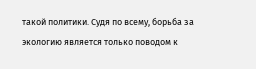такой политики. Судя по всему, борьба за экологию является только поводом к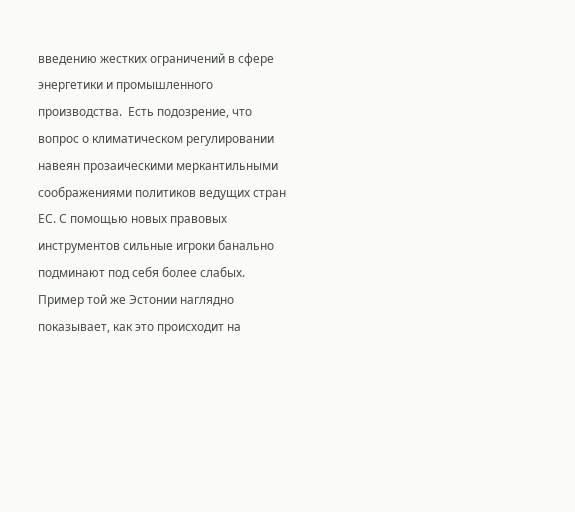введению жестких ограничений в сфере энергетики и промышленного производства.  Есть подозрение, что вопрос о климатическом регулировании навеян прозаическими меркантильными соображениями политиков ведущих стран ЕС. С помощью новых правовых инструментов сильные игроки банально подминают под себя более слабых. Пример той же Эстонии наглядно показывает, как это происходит на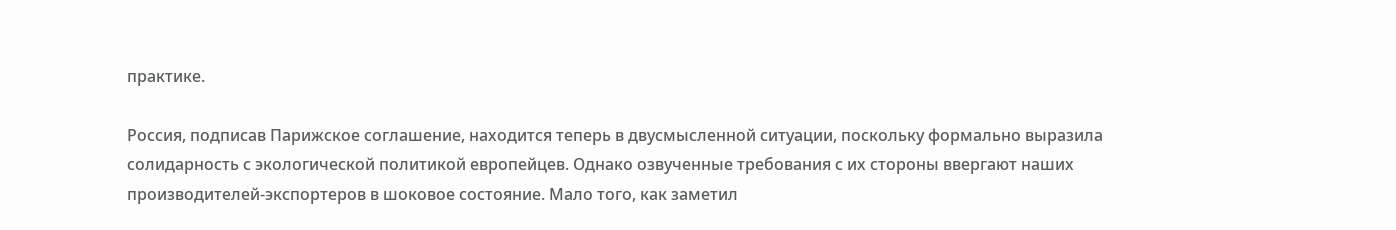практике.

Россия, подписав Парижское соглашение, находится теперь в двусмысленной ситуации, поскольку формально выразила солидарность с экологической политикой европейцев. Однако озвученные требования с их стороны ввергают наших производителей-экспортеров в шоковое состояние. Мало того, как заметил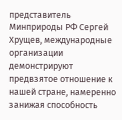представитель Минприроды РФ Сергей Хрущев, международные организации демонстрируют предвзятое отношение к нашей стране, намеренно занижая способность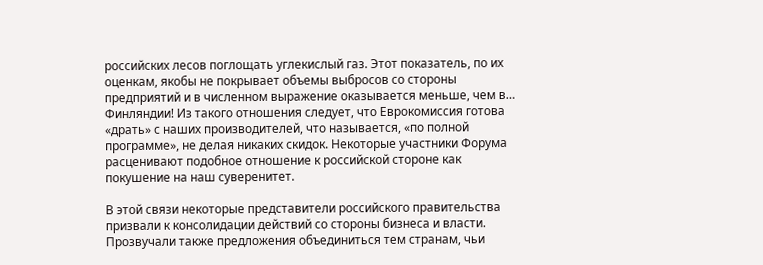российских лесов поглощать углекислый газ. Этот показатель, по их оценкам, якобы не покрывает объемы выбросов со стороны предприятий и в численном выражение оказывается меньше, чем в… Финляндии! Из такого отношения следует, что Еврокомиссия готова «драть» с наших производителей, что называется, «по полной программе», не делая никаких скидок. Некоторые участники Форума расценивают подобное отношение к российской стороне как покушение на наш суверенитет.

В этой связи некоторые представители российского правительства призвали к консолидации действий со стороны бизнеса и власти. Прозвучали также предложения объединиться тем странам, чьи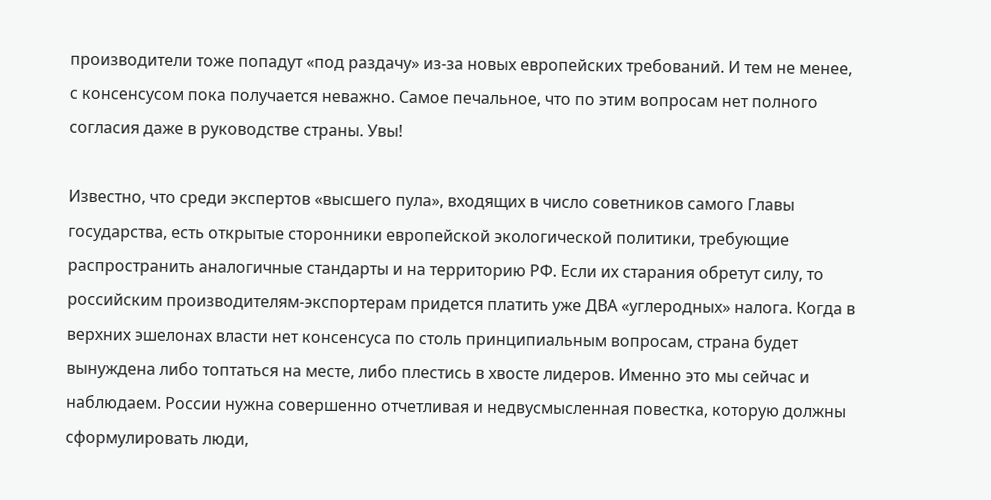производители тоже попадут «под раздачу» из-за новых европейских требований. И тем не менее, с консенсусом пока получается неважно. Самое печальное, что по этим вопросам нет полного согласия даже в руководстве страны. Увы!

Известно, что среди экспертов «высшего пула», входящих в число советников самого Главы государства, есть открытые сторонники европейской экологической политики, требующие распространить аналогичные стандарты и на территорию РФ. Если их старания обретут силу, то российским производителям-экспортерам придется платить уже ДВА «углеродных» налога. Когда в верхних эшелонах власти нет консенсуса по столь принципиальным вопросам, страна будет вынуждена либо топтаться на месте, либо плестись в хвосте лидеров. Именно это мы сейчас и наблюдаем. России нужна совершенно отчетливая и недвусмысленная повестка, которую должны сформулировать люди,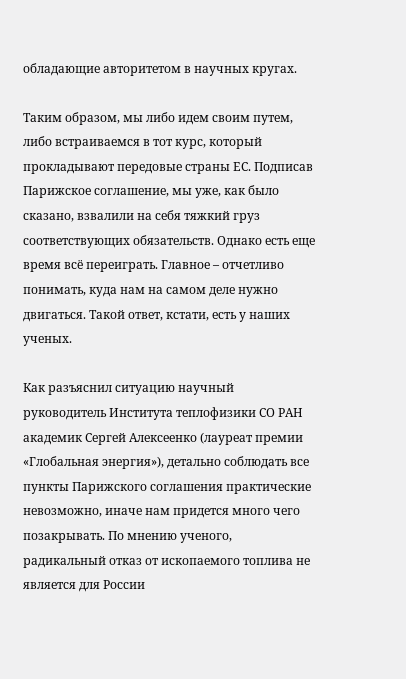обладающие авторитетом в научных кругах.

Таким образом, мы либо идем своим путем, либо встраиваемся в тот курс, который прокладывают передовые страны ЕС. Подписав Парижское соглашение, мы уже, как было сказано, взвалили на себя тяжкий груз соответствующих обязательств. Однако есть еще время всё переиграть. Главное – отчетливо понимать, куда нам на самом деле нужно двигаться. Такой ответ, кстати, есть у наших ученых.

Как разъяснил ситуацию научный руководитель Института теплофизики СО РАН академик Сергей Алексеенко (лауреат премии «Глобальная энергия»), детально соблюдать все пункты Парижского соглашения практические невозможно, иначе нам придется много чего позакрывать. По мнению ученого, радикальный отказ от ископаемого топлива не является для России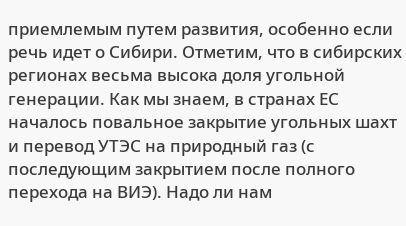приемлемым путем развития, особенно если речь идет о Сибири. Отметим, что в сибирских регионах весьма высока доля угольной генерации. Как мы знаем, в странах ЕС началось повальное закрытие угольных шахт и перевод УТЭС на природный газ (с последующим закрытием после полного перехода на ВИЭ). Надо ли нам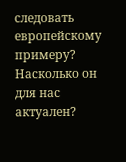следовать европейскому примеру? Насколько он для нас актуален?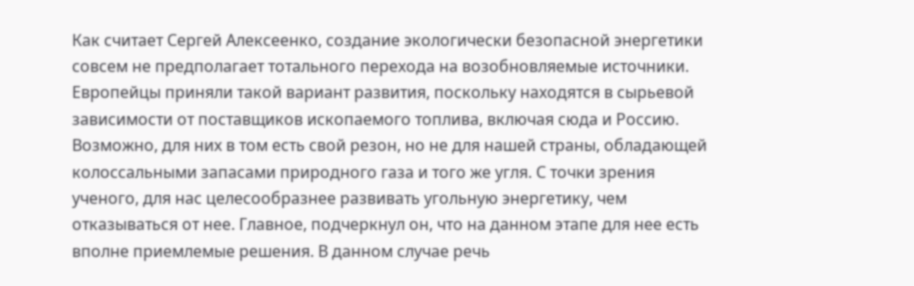Как считает Сергей Алексеенко, создание экологически безопасной энергетики совсем не предполагает тотального перехода на возобновляемые источники. Европейцы приняли такой вариант развития, поскольку находятся в сырьевой зависимости от поставщиков ископаемого топлива, включая сюда и Россию. Возможно, для них в том есть свой резон, но не для нашей страны, обладающей колоссальными запасами природного газа и того же угля. С точки зрения ученого, для нас целесообразнее развивать угольную энергетику, чем отказываться от нее. Главное, подчеркнул он, что на данном этапе для нее есть вполне приемлемые решения. В данном случае речь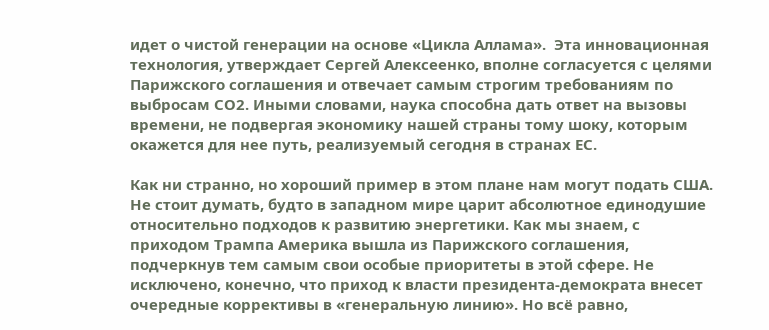идет о чистой генерации на основе «Цикла Аллама».  Эта инновационная технология, утверждает Сергей Алексеенко, вполне согласуется с целями Парижского соглашения и отвечает самым строгим требованиям по выбросам СО2. Иными словами, наука способна дать ответ на вызовы времени, не подвергая экономику нашей страны тому шоку, которым окажется для нее путь, реализуемый сегодня в странах ЕС.

Как ни странно, но хороший пример в этом плане нам могут подать США. Не стоит думать, будто в западном мире царит абсолютное единодушие относительно подходов к развитию энергетики. Как мы знаем, с приходом Трампа Америка вышла из Парижского соглашения, подчеркнув тем самым свои особые приоритеты в этой сфере. Не исключено, конечно, что приход к власти президента-демократа внесет очередные коррективы в «генеральную линию». Но всё равно,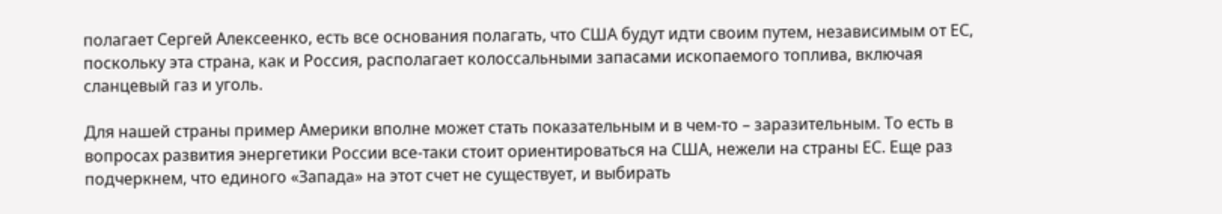полагает Сергей Алексеенко, есть все основания полагать, что США будут идти своим путем, независимым от ЕС, поскольку эта страна, как и Россия, располагает колоссальными запасами ископаемого топлива, включая сланцевый газ и уголь.

Для нашей страны пример Америки вполне может стать показательным и в чем-то – заразительным. То есть в вопросах развития энергетики России все-таки стоит ориентироваться на США, нежели на страны ЕС. Еще раз подчеркнем, что единого «Запада» на этот счет не существует, и выбирать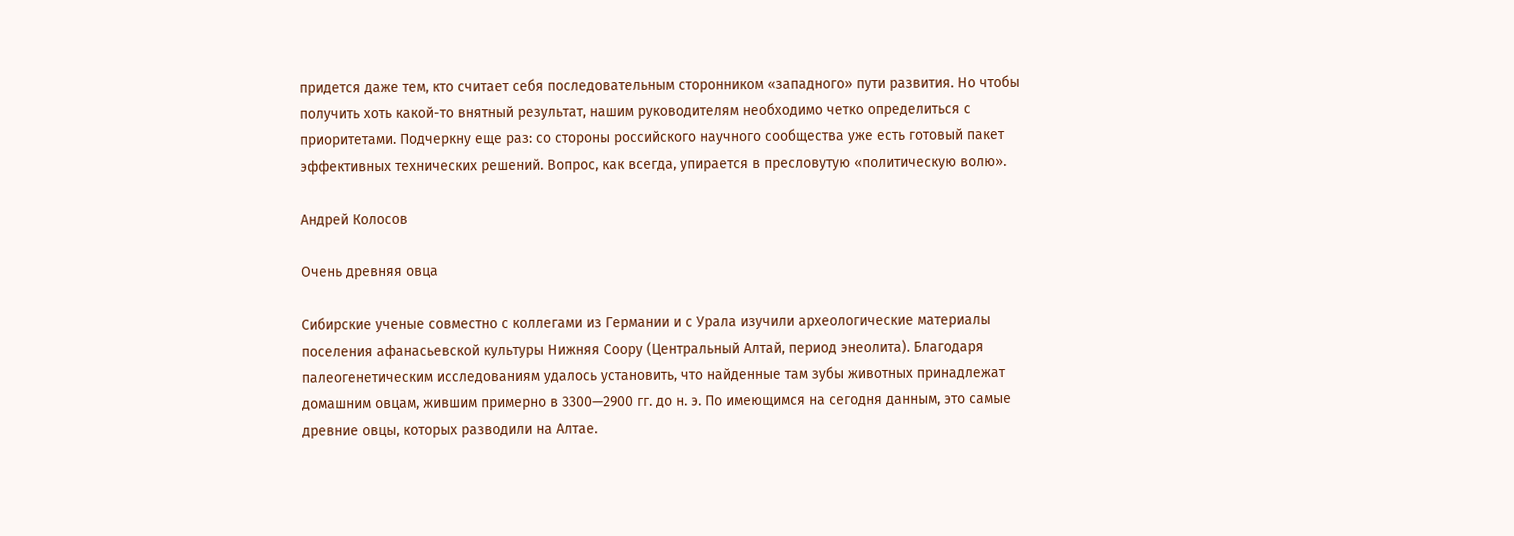придется даже тем, кто считает себя последовательным сторонником «западного» пути развития. Но чтобы получить хоть какой-то внятный результат, нашим руководителям необходимо четко определиться с приоритетами. Подчеркну еще раз: со стороны российского научного сообщества уже есть готовый пакет эффективных технических решений. Вопрос, как всегда, упирается в пресловутую «политическую волю».

Андрей Колосов

Очень древняя овца

Сибирские ученые совместно с коллегами из Германии и с Урала изучили археологические материалы поселения афанасьевской культуры Нижняя Соору (Центральный Алтай, период энеолита). Благодаря палеогенетическим исследованиям удалось установить, что найденные там зубы животных принадлежат домашним овцам, жившим примерно в 3300—2900 гг. до н. э. По имеющимся на сегодня данным, это самые древние овцы, которых разводили на Алтае.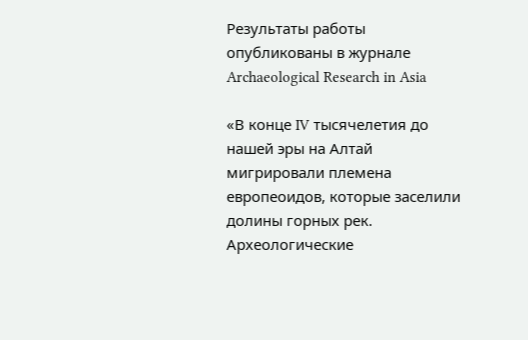Результаты работы опубликованы в журнале Archaeological Research in Asia

«В конце IV тысячелетия до нашей эры на Алтай мигрировали племена европеоидов, которые заселили долины горных рек. Археологические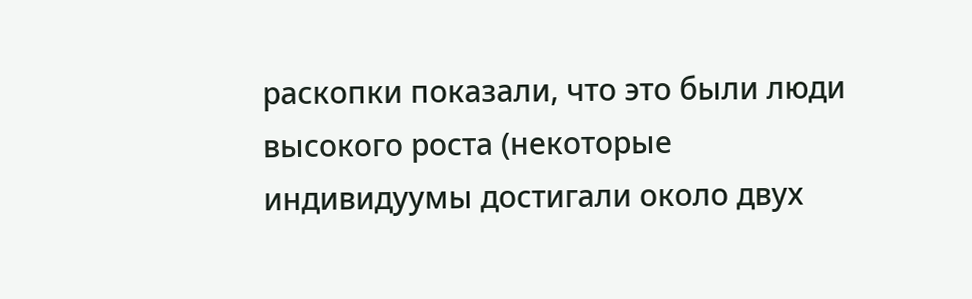раскопки показали, что это были люди высокого роста (некоторые индивидуумы достигали около двух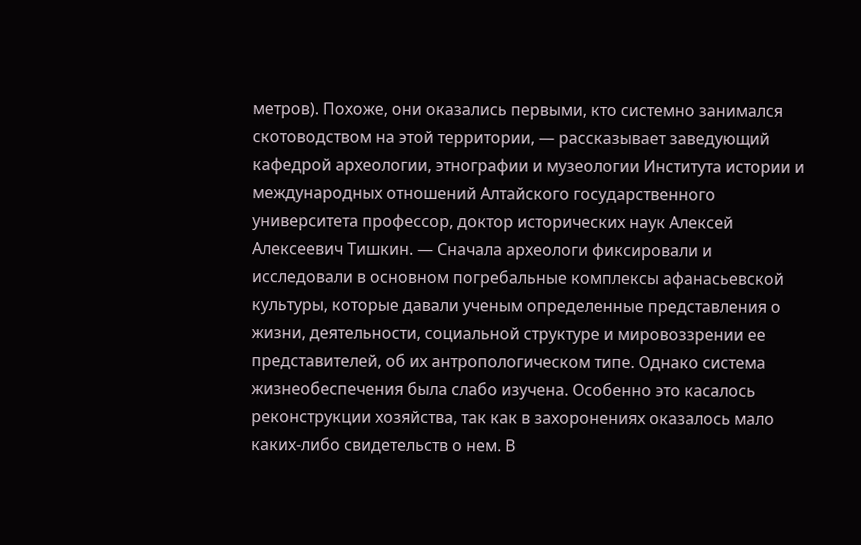метров). Похоже, они оказались первыми, кто системно занимался скотоводством на этой территории, — рассказывает заведующий кафедрой археологии, этнографии и музеологии Института истории и международных отношений Алтайского государственного университета профессор, доктор исторических наук Алексей Алексеевич Тишкин. — Сначала археологи фиксировали и исследовали в основном погребальные комплексы афанасьевской культуры, которые давали ученым определенные представления о жизни, деятельности, социальной структуре и мировоззрении ее представителей, об их антропологическом типе. Однако система жизнеобеспечения была слабо изучена. Особенно это касалось реконструкции хозяйства, так как в захоронениях оказалось мало каких-либо свидетельств о нем. В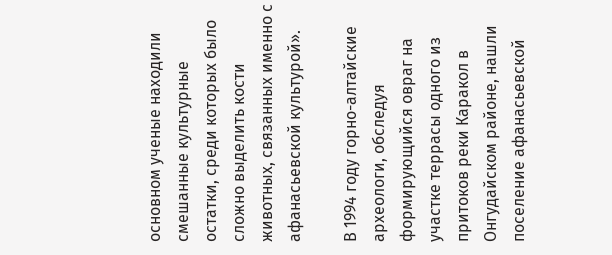основном ученые находили смешанные культурные остатки, среди которых было сложно выделить кости животных, связанных именно с афанасьевской культурой».

В 1994 году горно-алтайские археологи, обследуя формирующийся овраг на участке террасы одного из притоков реки Каракол в Онгудайском районе, нашли поселение афанасьевской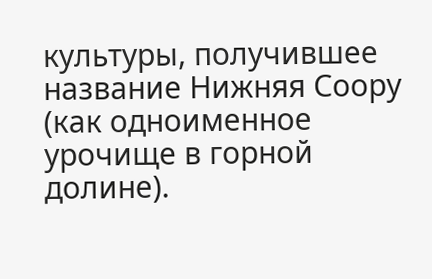культуры, получившее название Нижняя Соору (как одноименное урочище в горной долине).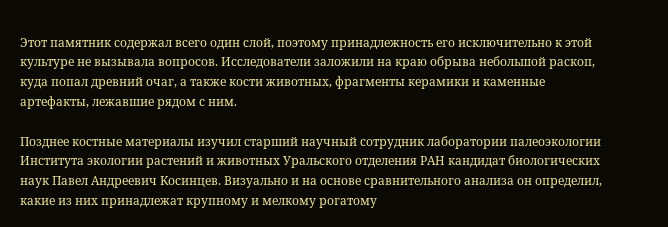Этот памятник содержал всего один слой, поэтому принадлежность его исключительно к этой культуре не вызывала вопросов. Исследователи заложили на краю обрыва небольшой раскоп, куда попал древний очаг, а также кости животных, фрагменты керамики и каменные артефакты, лежавшие рядом с ним.

Позднее костные материалы изучил старший научный сотрудник лаборатории палеоэкологии Института экологии растений и животных Уральского отделения РАН кандидат биологических наук Павел Андреевич Косинцев. Визуально и на основе сравнительного анализа он определил, какие из них принадлежат крупному и мелкому рогатому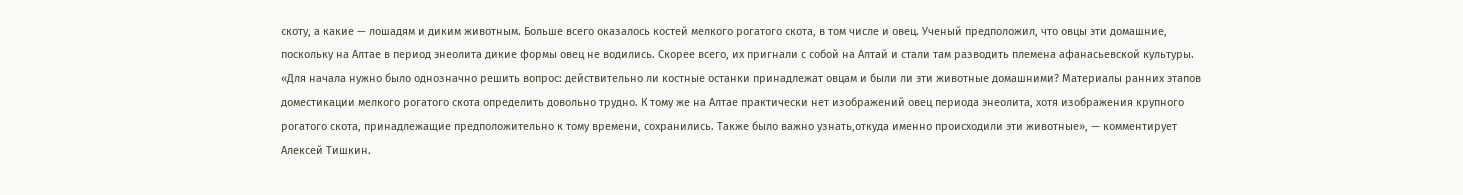скоту, а какие — лошадям и диким животным. Больше всего оказалось костей мелкого рогатого скота, в том числе и овец. Ученый предположил, что овцы эти домашние, поскольку на Алтае в период энеолита дикие формы овец не водились. Скорее всего, их пригнали с собой на Алтай и стали там разводить племена афанасьевской культуры. «Для начала нужно было однозначно решить вопрос: действительно ли костные останки принадлежат овцам и были ли эти животные домашними? Материалы ранних этапов доместикации мелкого рогатого скота определить довольно трудно. К тому же на Алтае практически нет изображений овец периода энеолита, хотя изображения крупного рогатого скота, принадлежащие предположительно к тому времени, сохранились. Также было важно узнать,откуда именно происходили эти животные», — комментирует Алексей Тишкин.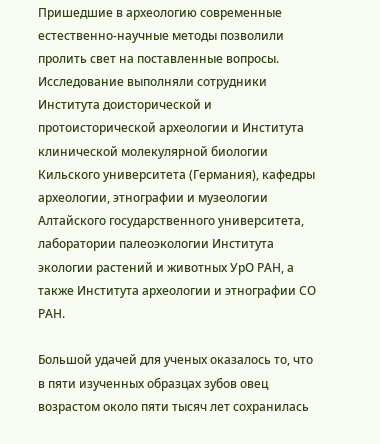Пришедшие в археологию современные естественно-научные методы позволили пролить свет на поставленные вопросы. Исследование выполняли сотрудники Института доисторической и протоисторической археологии и Института клинической молекулярной биологии Кильского университета (Германия), кафедры археологии, этнографии и музеологии Алтайского государственного университета, лаборатории палеоэкологии Института экологии растений и животных УрО РАН, а также Института археологии и этнографии СО РАН.

Большой удачей для ученых оказалось то, что в пяти изученных образцах зубов овец возрастом около пяти тысяч лет сохранилась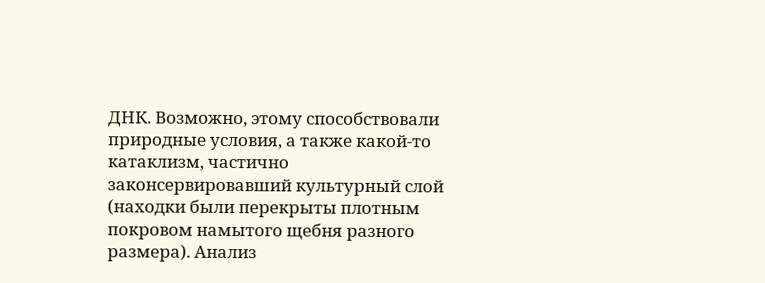ДНК. Возможно, этому способствовали природные условия, а также какой-то катаклизм, частично законсервировавший культурный слой (находки были перекрыты плотным покровом намытого щебня разного размера). Анализ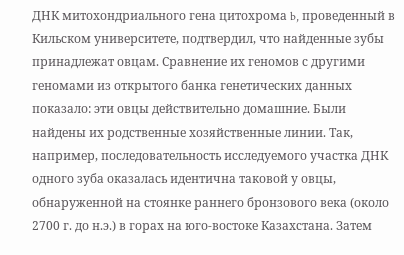ДНК митохондриального гена цитохрома b, проведенный в Кильском университете, подтвердил, что найденные зубы принадлежат овцам. Сравнение их геномов с другими геномами из открытого банка генетических данных показало: эти овцы действительно домашние. Были найдены их родственные хозяйственные линии. Так, например, последовательность исследуемого участка ДНК одного зуба оказалась идентична таковой у овцы, обнаруженной на стоянке раннего бронзового века (около 2700 г. до н.э.) в горах на юго-востоке Казахстана. Затем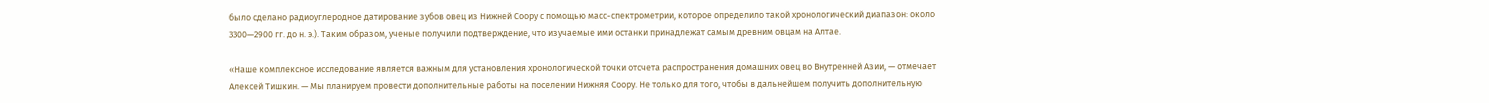было сделано радиоуглеродное датирование зубов овец из Нижней Соору с помощью масс-спектрометрии, которое определило такой хронологический диапазон: около 3300—2900 гг. до н. э.). Таким образом, ученые получили подтверждение, что изучаемые ими останки принадлежат самым древним овцам на Алтае.

«Наше комплексное исследование является важным для установления хронологической точки отсчета распространения домашних овец во Внутренней Азии, — отмечает Алексей Тишкин. — Мы планируем провести дополнительные работы на поселении Нижняя Соору. Не только для того, чтобы в дальнейшем получить дополнительную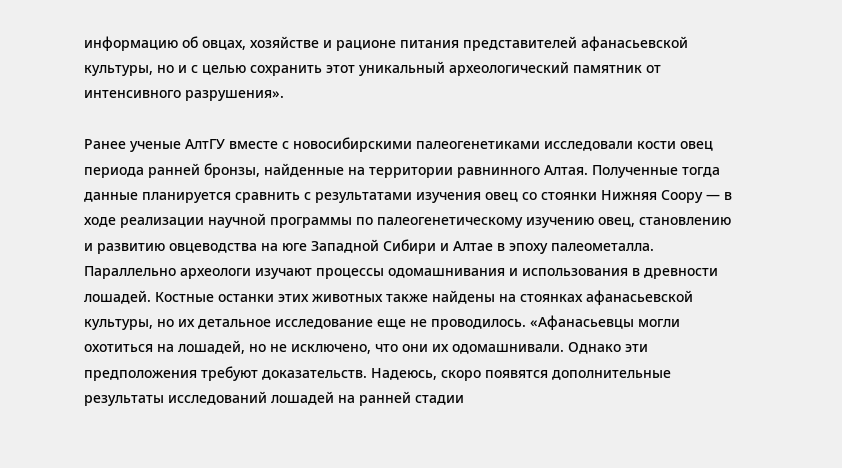информацию об овцах, хозяйстве и рационе питания представителей афанасьевской культуры, но и с целью сохранить этот уникальный археологический памятник от интенсивного разрушения».

Ранее ученые АлтГУ вместе с новосибирскими палеогенетиками исследовали кости овец периода ранней бронзы, найденные на территории равнинного Алтая. Полученные тогда данные планируется сравнить с результатами изучения овец со стоянки Нижняя Соору — в ходе реализации научной программы по палеогенетическому изучению овец, становлению и развитию овцеводства на юге Западной Сибири и Алтае в эпоху палеометалла. Параллельно археологи изучают процессы одомашнивания и использования в древности лошадей. Костные останки этих животных также найдены на стоянках афанасьевской культуры, но их детальное исследование еще не проводилось. «Афанасьевцы могли охотиться на лошадей, но не исключено, что они их одомашнивали. Однако эти предположения требуют доказательств. Надеюсь, скоро появятся дополнительные результаты исследований лошадей на ранней стадии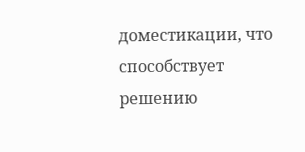доместикации, что способствует решению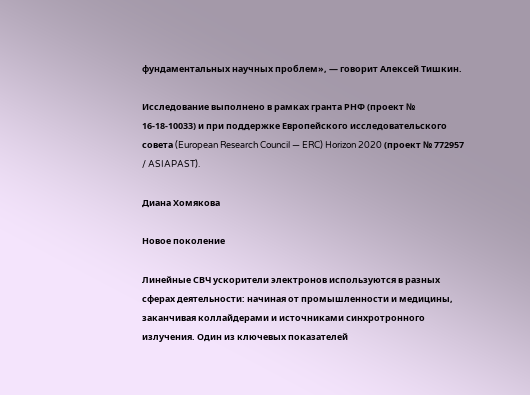фундаментальных научных проблем», — говорит Алексей Тишкин.

Исследование выполнено в рамках гранта РНФ (проект № 16-18-10033) и при поддержке Европейского исследовательского совета (European Research Council — ERC) Horizon 2020 (проект № 772957 / ASIAPAST).

Диана Хомякова

Новое поколение

Линейные СВЧ ускорители электронов используются в разных сферах деятельности: начиная от промышленности и медицины, заканчивая коллайдерами и источниками синхротронного излучения. Один из ключевых показателей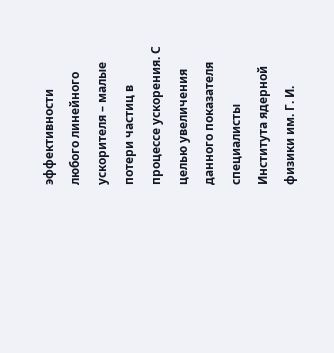эффективности любого линейного ускорителя – малые потери частиц в процессе ускорения. С целью увеличения данного показателя специалисты Института ядерной физики им. Г. И.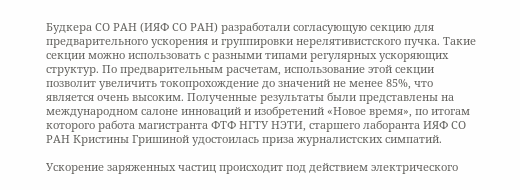Будкера СО РАН (ИЯФ СО РАН) разработали согласующую секцию для предварительного ускорения и группировки нерелятивистского пучка. Такие секции можно использовать с разными типами регулярных ускоряющих структур. По предварительным расчетам, использование этой секции позволит увеличить токопрохождение до значений не менее 85%, что является очень высоким. Полученные результаты были представлены на международном салоне инноваций и изобретений «Новое время», по итогам которого работа магистранта ФТФ НГТУ НЭТИ, старшего лаборанта ИЯФ СО РАН Кристины Гришиной удостоилась приза журналистских симпатий.

Ускорение заряженных частиц происходит под действием электрического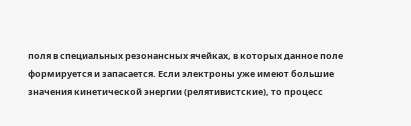поля в специальных резонансных ячейках, в которых данное поле формируется и запасается. Если электроны уже имеют большие значения кинетической энергии (релятивистские), то процесс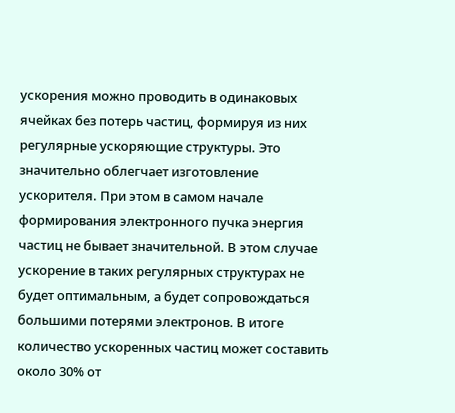ускорения можно проводить в одинаковых ячейках без потерь частиц, формируя из них регулярные ускоряющие структуры. Это значительно облегчает изготовление ускорителя. При этом в самом начале формирования электронного пучка энергия частиц не бывает значительной. В этом случае ускорение в таких регулярных структурах не будет оптимальным, а будет сопровождаться большими потерями электронов. В итоге количество ускоренных частиц может составить около 30% от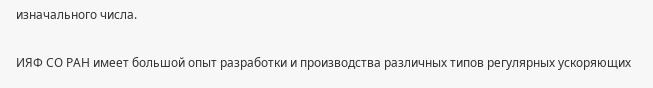изначального числа.

ИЯФ СО РАН имеет большой опыт разработки и производства различных типов регулярных ускоряющих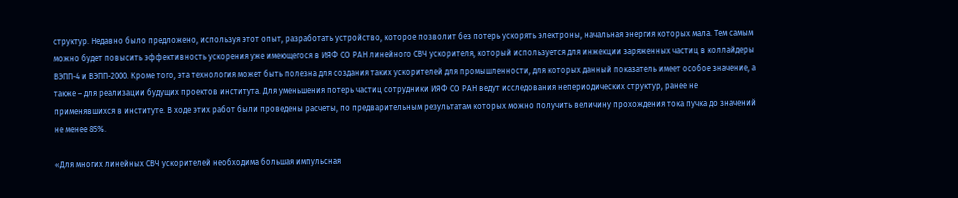структур. Недавно было предложено, используя этот опыт, разработать устройство, которое позволит без потерь ускорять электроны, начальная энергия которых мала. Тем самым можно будет повысить эффективность ускорения уже имеющегося в ИЯФ СО РАН линейного СВЧ ускорителя, который используется для инжекции заряженных частиц в коллайдеры ВЭПП-4 и ВЭПП-2000. Кроме того, эта технология может быть полезна для создания таких ускорителей для промышленности, для которых данный показатель имеет особое значение, а также – для реализации будущих проектов института. Для уменьшения потерь частиц сотрудники ИЯФ СО РАН ведут исследования непериодических структур, ранее не применявшихся в институте. В ходе этих работ были проведены расчеты, по предварительным результатам которых можно получить величину прохождения тока пучка до значений не менее 85%.

«Для многих линейных СВЧ ускорителей необходима большая импульсная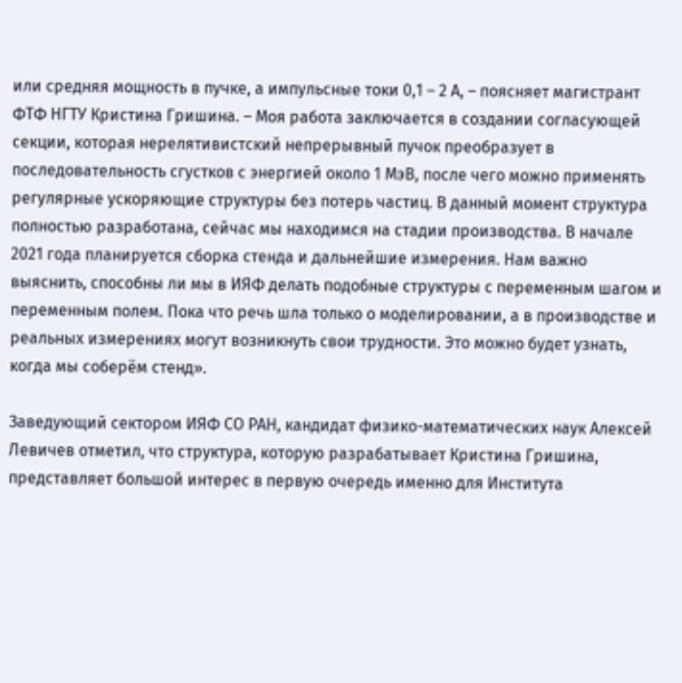или средняя мощность в пучке, а импульсные токи 0,1 – 2 А, – поясняет магистрант ФТФ НГТУ Кристина Гришина. – Моя работа заключается в создании согласующей секции, которая нерелятивистский непрерывный пучок преобразует в последовательность сгустков с энергией около 1 МэВ, после чего можно применять регулярные ускоряющие структуры без потерь частиц. В данный момент структура полностью разработана, сейчас мы находимся на стадии производства. В начале 2021 года планируется сборка стенда и дальнейшие измерения. Нам важно выяснить, способны ли мы в ИЯФ делать подобные структуры с переменным шагом и переменным полем. Пока что речь шла только о моделировании, а в производстве и реальных измерениях могут возникнуть свои трудности. Это можно будет узнать, когда мы соберём стенд».

Заведующий сектором ИЯФ СО РАН, кандидат физико-математических наук Алексей Левичев отметил, что структура, которую разрабатывает Кристина Гришина, представляет большой интерес в первую очередь именно для Института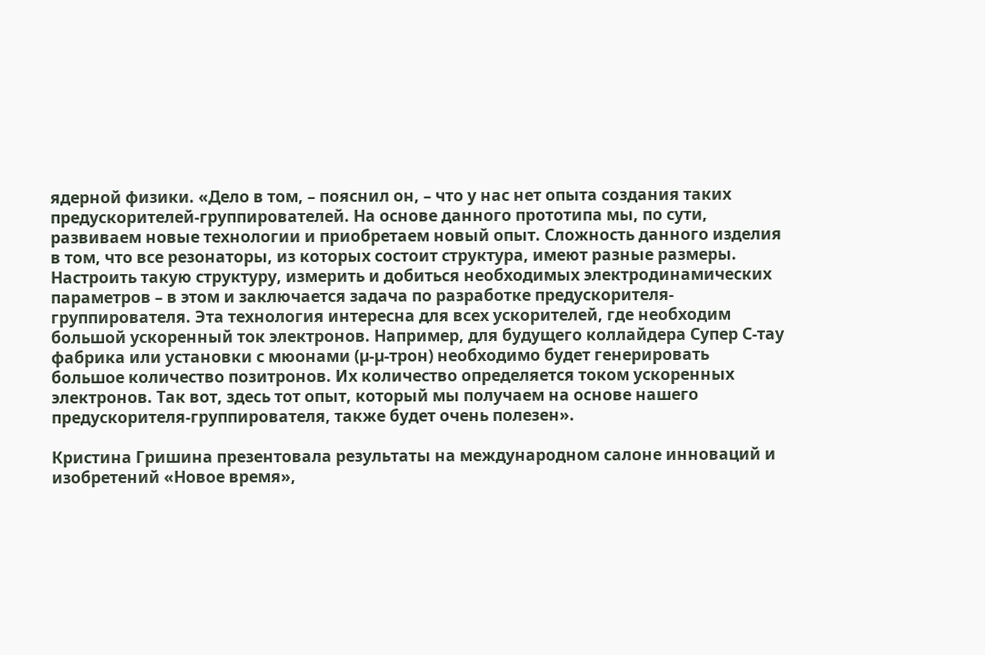ядерной физики. «Дело в том, – пояснил он, – что у нас нет опыта создания таких предускорителей-группирователей. На основе данного прототипа мы, по сути, развиваем новые технологии и приобретаем новый опыт. Сложность данного изделия в том, что все резонаторы, из которых состоит структура, имеют разные размеры. Настроить такую структуру, измерить и добиться необходимых электродинамических параметров – в этом и заключается задача по разработке предускорителя-группирователя. Эта технология интересна для всех ускорителей, где необходим большой ускоренный ток электронов. Например, для будущего коллайдера Супер С-тау фабрика или установки с мюонами (µ-µ-трон) необходимо будет генерировать большое количество позитронов. Их количество определяется током ускоренных электронов. Так вот, здесь тот опыт, который мы получаем на основе нашего предускорителя-группирователя, также будет очень полезен».

Кристина Гришина презентовала результаты на международном салоне инноваций и изобретений «Новое время»,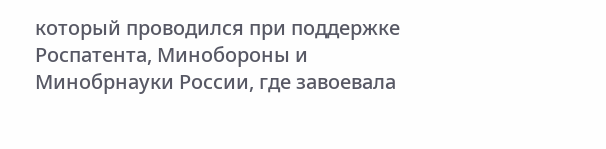который проводился при поддержке Роспатента, Минобороны и Минобрнауки России, где завоевала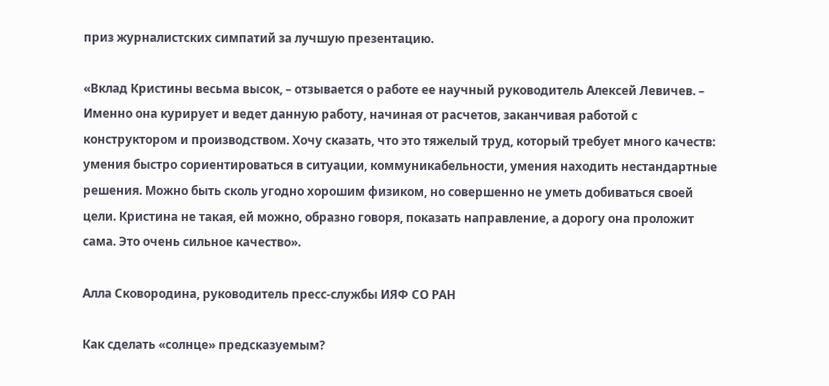приз журналистских симпатий за лучшую презентацию.

«Вклад Кристины весьма высок, – отзывается о работе ее научный руководитель Алексей Левичев. – Именно она курирует и ведет данную работу, начиная от расчетов, заканчивая работой с конструктором и производством. Хочу сказать, что это тяжелый труд, который требует много качеств: умения быстро сориентироваться в ситуации, коммуникабельности, умения находить нестандартные решения. Можно быть сколь угодно хорошим физиком, но совершенно не уметь добиваться своей цели. Кристина не такая, ей можно, образно говоря, показать направление, а дорогу она проложит сама. Это очень сильное качество».

Алла Сковородина, руководитель пресс-службы ИЯФ СО РАН

Как сделать «солнце» предсказуемым?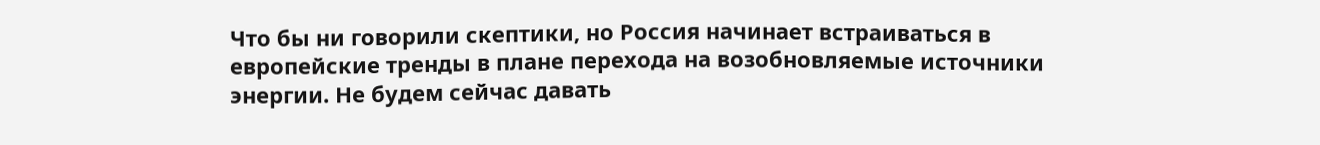Что бы ни говорили скептики, но Россия начинает встраиваться в европейские тренды в плане перехода на возобновляемые источники энергии. Не будем сейчас давать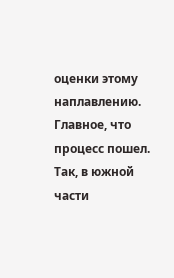оценки этому наплавлению. Главное, что процесс пошел. Так, в южной части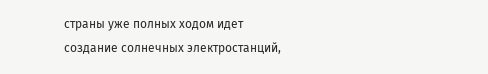страны уже полных ходом идет создание солнечных электростанций,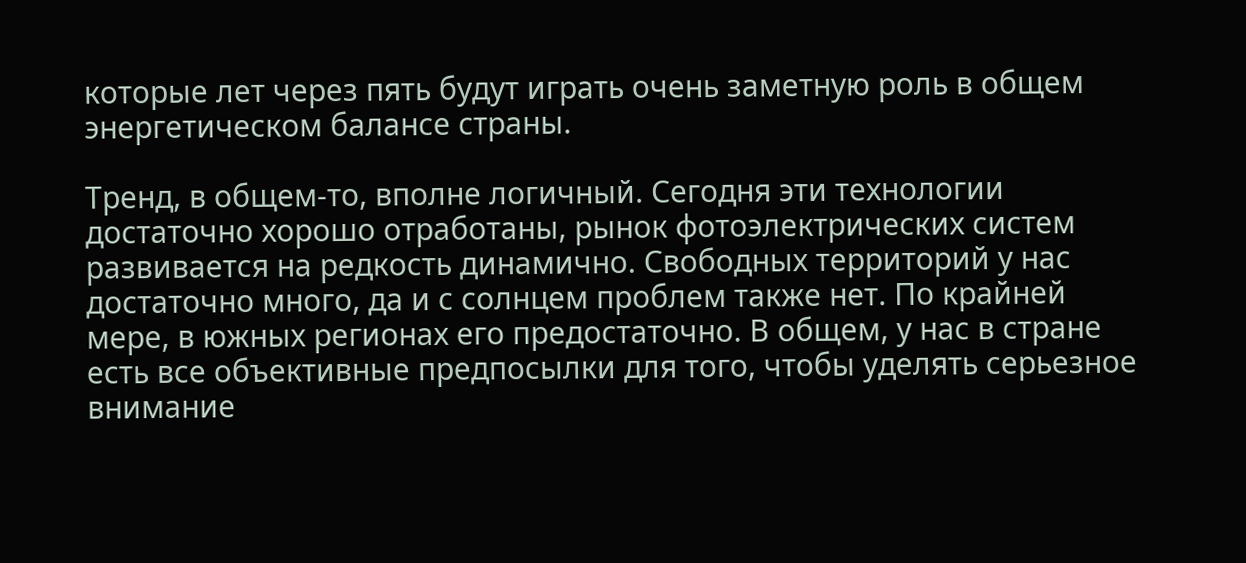которые лет через пять будут играть очень заметную роль в общем энергетическом балансе страны.

Тренд, в общем-то, вполне логичный. Сегодня эти технологии достаточно хорошо отработаны, рынок фотоэлектрических систем развивается на редкость динамично. Свободных территорий у нас достаточно много, да и с солнцем проблем также нет. По крайней мере, в южных регионах его предостаточно. В общем, у нас в стране есть все объективные предпосылки для того, чтобы уделять серьезное внимание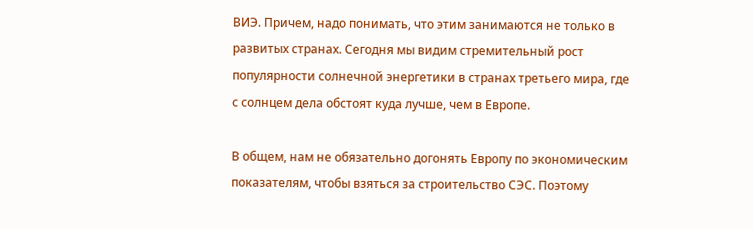ВИЭ. Причем, надо понимать, что этим занимаются не только в развитых странах. Сегодня мы видим стремительный рост популярности солнечной энергетики в странах третьего мира, где с солнцем дела обстоят куда лучше, чем в Европе.

В общем, нам не обязательно догонять Европу по экономическим показателям, чтобы взяться за строительство СЭС. Поэтому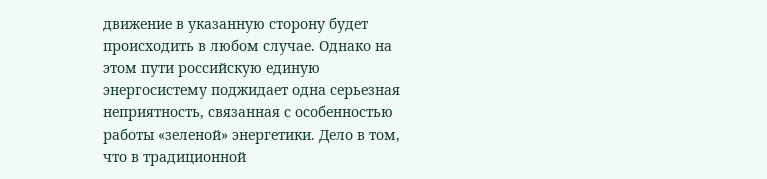движение в указанную сторону будет происходить в любом случае. Однако на этом пути российскую единую энергосистему поджидает одна серьезная неприятность, связанная с особенностью работы «зеленой» энергетики. Дело в том, что в традиционной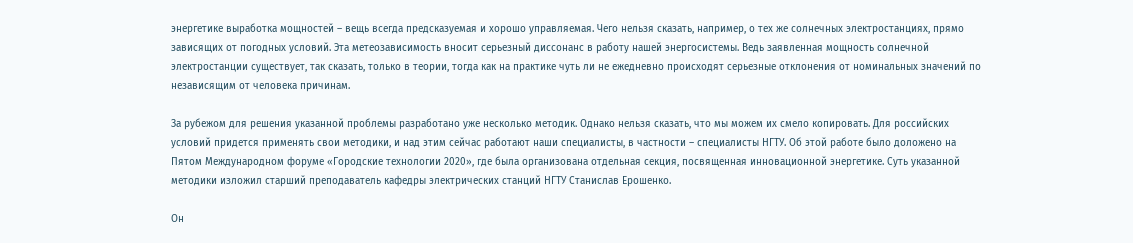энергетике выработка мощностей – вещь всегда предсказуемая и хорошо управляемая. Чего нельзя сказать, например, о тех же солнечных электростанциях, прямо зависящих от погодных условий. Эта метеозависимость вносит серьезный диссонанс в работу нашей энергосистемы. Ведь заявленная мощность солнечной электростанции существует, так сказать, только в теории, тогда как на практике чуть ли не ежедневно происходят серьезные отклонения от номинальных значений по независящим от человека причинам.

За рубежом для решения указанной проблемы разработано уже несколько методик. Однако нельзя сказать, что мы можем их смело копировать. Для российских условий придется применять свои методики, и над этим сейчас работают наши специалисты, в частности – специалисты НГТУ. Об этой работе было доложено на Пятом Международном форуме «Городские технологии 2020», где была организована отдельная секция, посвященная инновационной энергетике. Суть указанной методики изложил старший преподаватель кафедры электрических станций НГТУ Станислав Ерошенко.

Он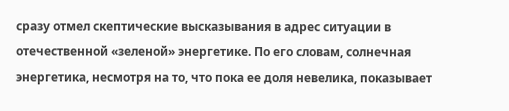сразу отмел скептические высказывания в адрес ситуации в отечественной «зеленой» энергетике. По его словам, солнечная энергетика, несмотря на то, что пока ее доля невелика, показывает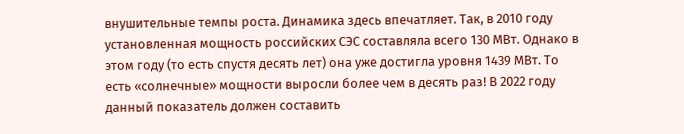внушительные темпы роста. Динамика здесь впечатляет. Так, в 2010 году установленная мощность российских СЭС составляла всего 130 МВт. Однако в этом году (то есть спустя десять лет) она уже достигла уровня 1439 МВт. То есть «солнечные» мощности выросли более чем в десять раз! В 2022 году данный показатель должен составить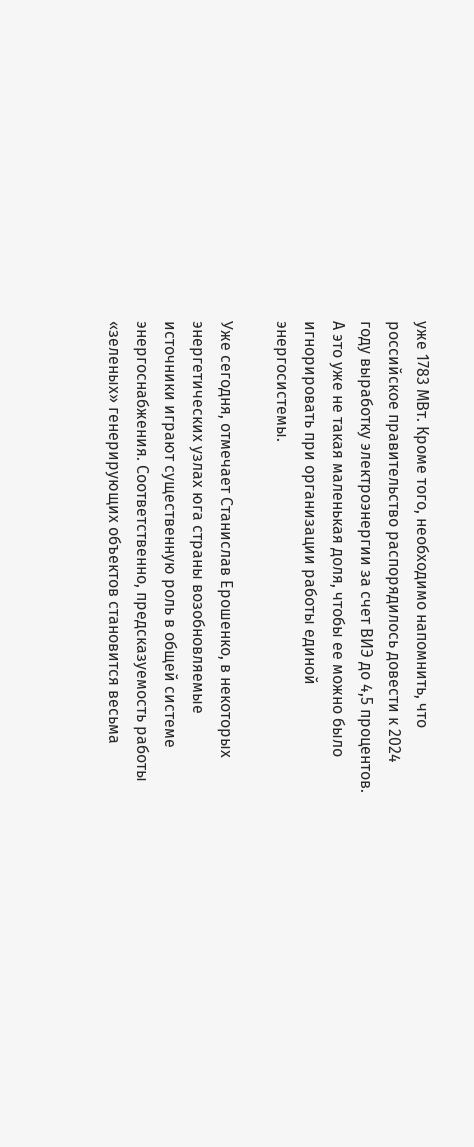уже 1783 МВт. Кроме того, необходимо напомнить, что российское правительство распорядилось довести к 2024 году выработку электроэнергии за счет ВИЭ до 4,5 процентов. А это уже не такая маленькая доля, чтобы ее можно было игнорировать при организации работы единой энергосистемы.

Уже сегодня, отмечает Станислав Ерошенко, в некоторых энергетических узлах юга страны возобновляемые источники играют существенную роль в общей системе энергоснабжения. Соответственно, предсказуемость работы «зеленых» генерирующих объектов становится весьма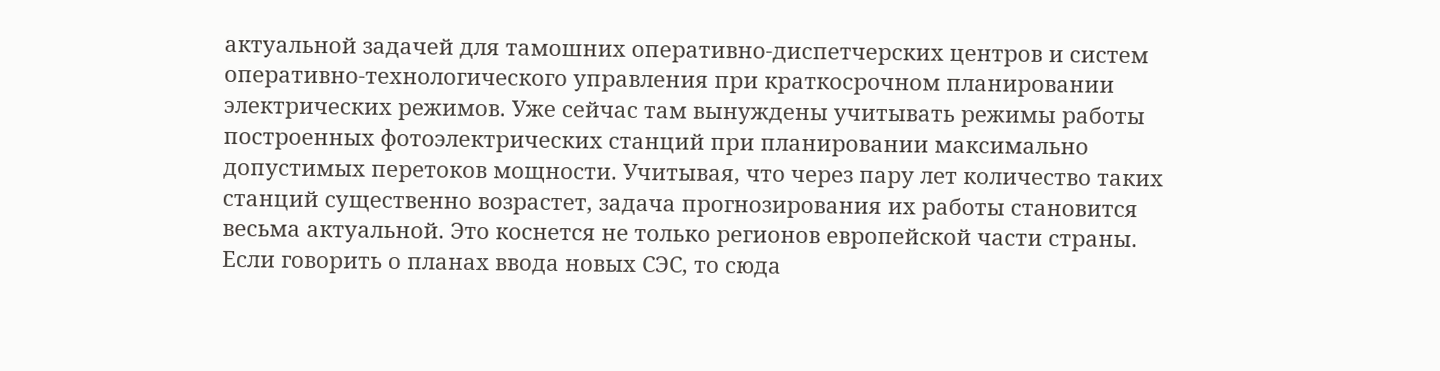актуальной задачей для тамошних оперативно-диспетчерских центров и систем оперативно-технологического управления при краткосрочном планировании электрических режимов. Уже сейчас там вынуждены учитывать режимы работы построенных фотоэлектрических станций при планировании максимально допустимых перетоков мощности. Учитывая, что через пару лет количество таких станций существенно возрастет, задача прогнозирования их работы становится весьма актуальной. Это коснется не только регионов европейской части страны. Если говорить о планах ввода новых СЭС, то сюда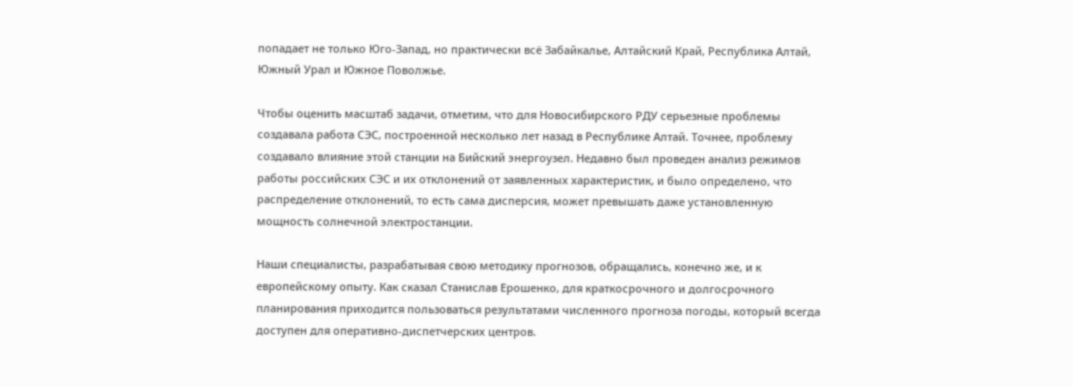попадает не только Юго-Запад, но практически всё Забайкалье, Алтайский Край, Республика Алтай, Южный Урал и Южное Поволжье.

Чтобы оценить масштаб задачи, отметим, что для Новосибирского РДУ серьезные проблемы создавала работа СЭС, построенной несколько лет назад в Республике Алтай. Точнее, проблему создавало влияние этой станции на Бийский энергоузел. Недавно был проведен анализ режимов работы российских СЭС и их отклонений от заявленных характеристик, и было определено, что распределение отклонений, то есть сама дисперсия, может превышать даже установленную мощность солнечной электростанции.

Наши специалисты, разрабатывая свою методику прогнозов, обращались, конечно же, и к европейскому опыту. Как сказал Станислав Ерошенко, для краткосрочного и долгосрочного планирования приходится пользоваться результатами численного прогноза погоды, который всегда доступен для оперативно-диспетчерских центров.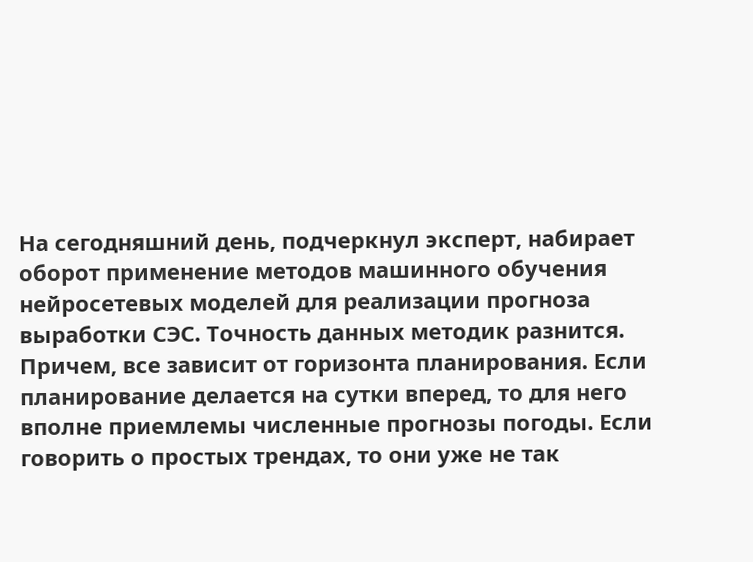На сегодняшний день, подчеркнул эксперт, набирает оборот применение методов машинного обучения нейросетевых моделей для реализации прогноза выработки СЭС. Точность данных методик разнится. Причем, все зависит от горизонта планирования. Если планирование делается на сутки вперед, то для него вполне приемлемы численные прогнозы погоды. Если говорить о простых трендах, то они уже не так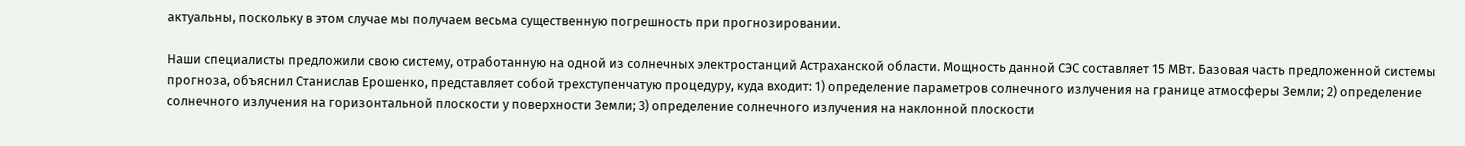актуальны, поскольку в этом случае мы получаем весьма существенную погрешность при прогнозировании.

Наши специалисты предложили свою систему, отработанную на одной из солнечных электростанций Астраханской области. Мощность данной СЭС составляет 15 МВт. Базовая часть предложенной системы прогноза, объяснил Станислав Ерошенко, представляет собой трехступенчатую процедуру, куда входит: 1) определение параметров солнечного излучения на границе атмосферы Земли; 2) определение солнечного излучения на горизонтальной плоскости у поверхности Земли; 3) определение солнечного излучения на наклонной плоскости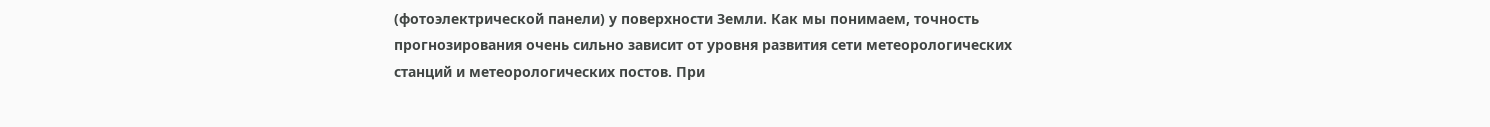(фотоэлектрической панели) у поверхности Земли. Как мы понимаем, точность прогнозирования очень сильно зависит от уровня развития сети метеорологических станций и метеорологических постов. При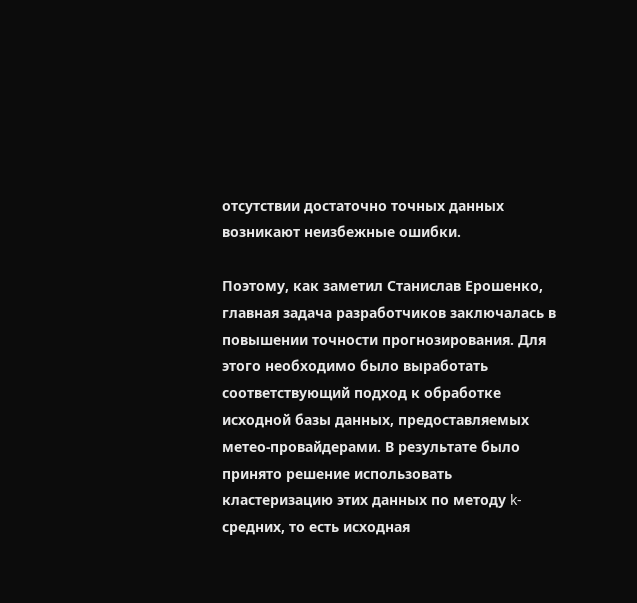отсутствии достаточно точных данных возникают неизбежные ошибки.

Поэтому, как заметил Станислав Ерошенко, главная задача разработчиков заключалась в повышении точности прогнозирования. Для этого необходимо было выработать соответствующий подход к обработке исходной базы данных, предоставляемых метео-провайдерами. В результате было принято решение использовать кластеризацию этих данных по методу k-средних, то есть исходная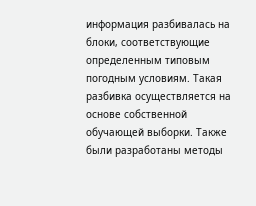информация разбивалась на блоки, соответствующие определенным типовым погодным условиям. Такая разбивка осуществляется на основе собственной обучающей выборки. Также были разработаны методы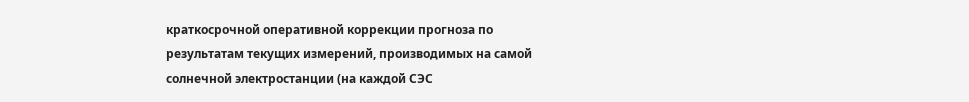краткосрочной оперативной коррекции прогноза по результатам текущих измерений, производимых на самой солнечной электростанции (на каждой СЭС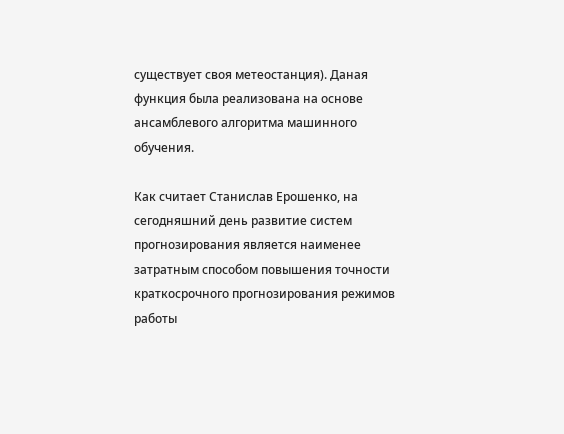существует своя метеостанция). Даная функция была реализована на основе ансамблевого алгоритма машинного обучения.

Как считает Станислав Ерошенко, на сегодняшний день развитие систем прогнозирования является наименее затратным способом повышения точности краткосрочного прогнозирования режимов работы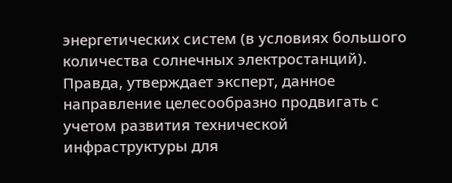энергетических систем (в условиях большого количества солнечных электростанций).  Правда, утверждает эксперт, данное направление целесообразно продвигать с учетом развития технической инфраструктуры для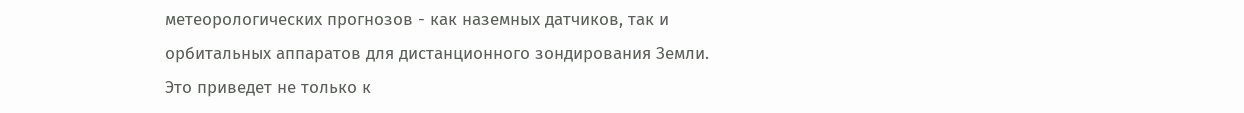метеорологических прогнозов - как наземных датчиков, так и орбитальных аппаратов для дистанционного зондирования Земли.  Это приведет не только к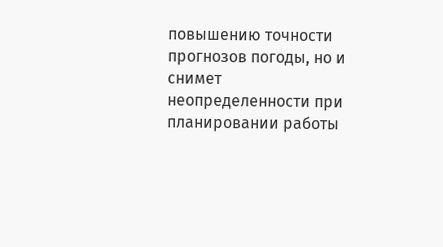повышению точности прогнозов погоды, но и снимет неопределенности при планировании работы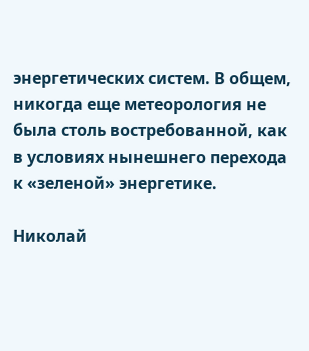энергетических систем. В общем, никогда еще метеорология не была столь востребованной, как в условиях нынешнего перехода к «зеленой» энергетике.

Николай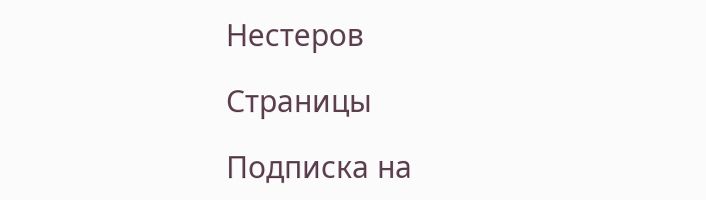Нестеров

Страницы

Подписка на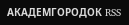АКАДЕМГОРОДОК RSS